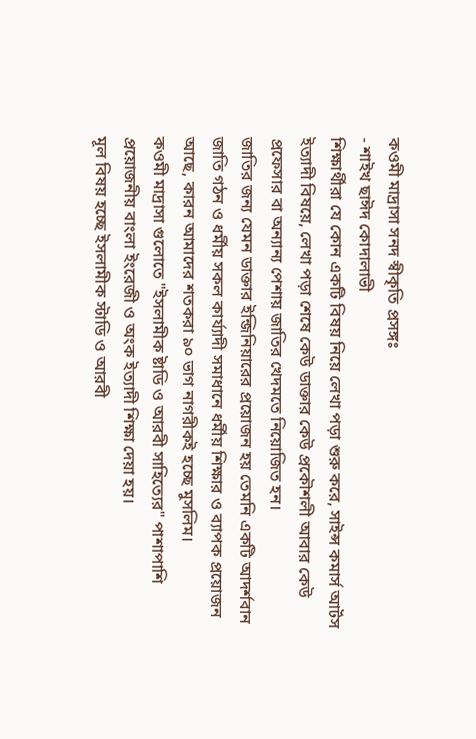কওমী মাদ্রাসা সনদ স্বীকৃতি প্রসঙ্গঃ
- শাইখ ছাঈদ কোদালাভী
শিক্ষার্থীরা যে কোন একটি বিষয় নিয়ে লেখা পড়া শুরু করে, সাইন্স কমার্স আর্টস ইত্যাদী বিষয়ে, লেখা পড়া শেষে কেউ ডাক্তার কেউ প্রকৌশলী আবার কেউ প্রফেসার বা অন্যান্য পেশায় জাতির খেদমতে নিয়োজিত হন।
জাতির জন্য যেমন ডাক্তার ইন্জিনিয়ারের প্রয়োজন হয় তেমনি একটি আদর্শবান জাতি গঠন ও ধর্মীয় সকল কার্য্যাদী সমাধানে ধর্মীয় শিক্ষার ও ব্যাপক প্রয়োজন আছে, কারন আমাদের শতকরা ৯০ ভাগ নাগরীকই হচ্ছে মুসলিম।
কওমী মাদ্রাসা গুলোতে "ইসলামীক ষ্টাডি ও আরবী সাহিত্যের" পাশাপাশি প্রয়োজনীয় বাংলা ইংরেজী ও অংক ইত্যাদী শিক্ষা দেয়া হয়।
মূল বিষয় হচ্ছে ইসলামীক স্টাডি ও আরবী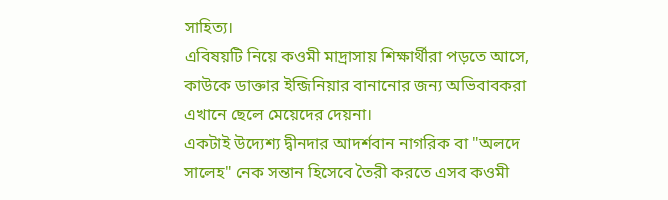সাহিত্য।
এবিষয়টি নিয়ে কওমী মাদ্রাসায় শিক্ষার্থীরা পড়তে আসে, কাউকে ডাক্তার ইন্জিনিয়ার বানানোর জন্য অভিবাবকরা এখানে ছেলে মেয়েদের দেয়না।
একটাই উদ্যেশ্য দ্বীনদার আদর্শবান নাগরিক বা "অলদে সালেহ" নেক সন্তান হিসেবে তৈরী করতে এসব কওমী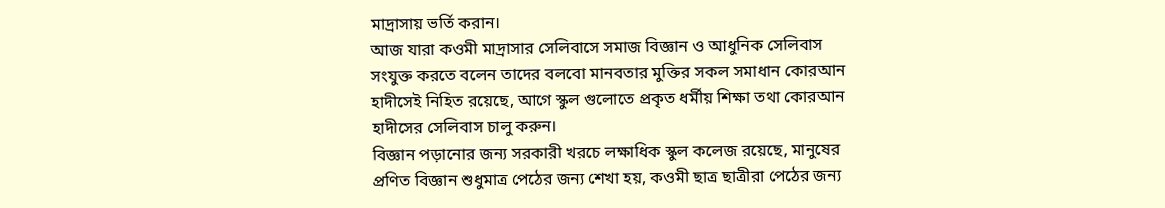মাদ্রাসায় ভর্তি করান।
আজ যারা কওমী মাদ্রাসার সেলিবাসে সমাজ বিজ্ঞান ও আধুনিক সেলিবাস সংযুক্ত করতে বলেন তাদের বলবো মানবতার মুক্তির সকল সমাধান কোরআন হাদীসেই নিহিত রয়েছে, আগে স্কুল গুলোতে প্রকৃত ধর্মীয় শিক্ষা তথা কোরআন হাদীসের সেলিবাস চালু করুন।
বিজ্ঞান পড়ানোর জন্য সরকারী খরচে লক্ষাধিক স্কুল কলেজ রয়েছে, মানুষের প্রণিত বিজ্ঞান শুধুমাত্র পেঠের জন্য শেখা হয়, কওমী ছাত্র ছাত্রীরা পেঠের জন্য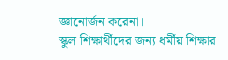জ্ঞানোর্জন করেনা।
স্কুল শিক্ষার্থীদের জন্য ধর্মীয় শিক্ষার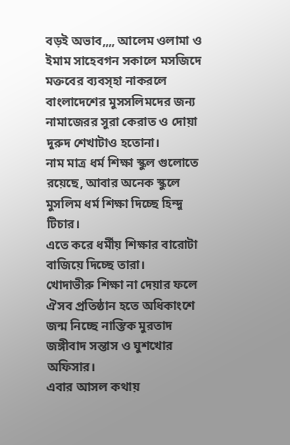বড়ই অভাব,,,, আলেম ওলামা ও ইমাম সাহেবগন সকালে মসজিদে মক্তবের ব্যবস্হা নাকরলে বাংলাদেশের মুসসলিমদের জন্য নামাজেরর সুরা কেরাত ও দোয়া দুরুদ শেখাটাও হতোনা।
নাম মাত্র ধর্ম শিক্ষা স্কুল গুলোতে রয়েছে, আবার অনেক স্কুলে মুসলিম ধর্ম শিক্ষা দিচ্ছে হিন্দু টিচার।
এতে করে ধর্মীয় শিক্ষার বারোটা বাজিয়ে দিচ্ছে তারা।
খোদাভীরু শিক্ষা না দেয়ার ফলে ঐসব প্রতিষ্ঠান হতে অধিকাংশে জন্ম নিচ্ছে নাস্তিক মুরতাদ জঙ্গীবাদ সন্তাস ও ঘুশখোর অফিসার।
এবার আসল কথায়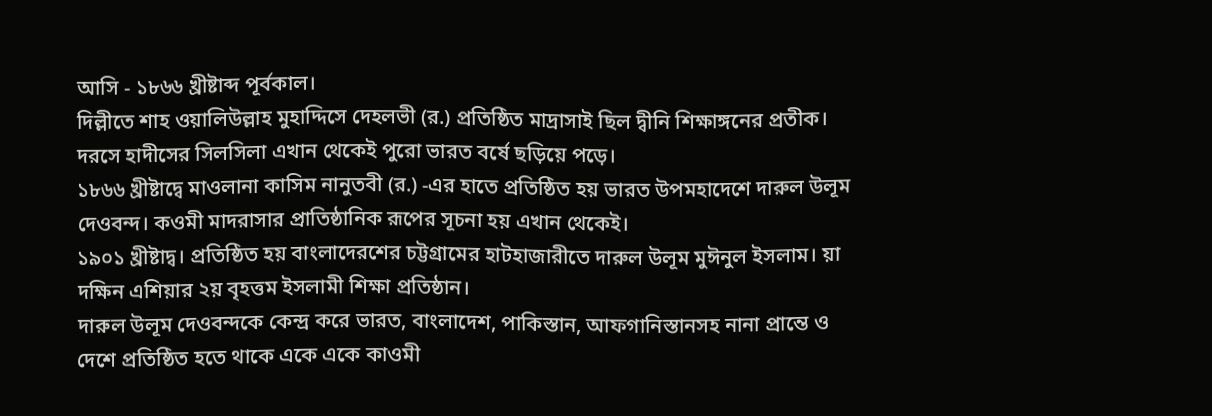আসি - ১৮৬৬ খ্রীষ্টাব্দ পূর্বকাল।
দিল্লীতে শাহ ওয়ালিউল্লাহ মুহাদ্দিসে দেহলভী (র.) প্রতিষ্ঠিত মাদ্রাসাই ছিল দ্বীনি শিক্ষাঙ্গনের প্রতীক। দরসে হাদীসের সিলসিলা এখান থেকেই পুরো ভারত বর্ষে ছড়িয়ে পড়ে।
১৮৬৬ খ্রীষ্টাদ্বে মাওলানা কাসিম নানুতবী (র.) -এর হাতে প্রতিষ্ঠিত হয় ভারত উপমহাদেশে দারুল উলূম দেওবন্দ। কওমী মাদরাসার প্রাতিষ্ঠানিক রূপের সূচনা হয় এখান থেকেই।
১৯০১ খ্রীষ্টাদ্ব। প্রতিষ্ঠিত হয় বাংলাদেরশের চট্টগ্রামের হাটহাজারীতে দারুল উলূম মুঈনুল ইসলাম। য়া দক্ষিন এশিয়ার ২য় বৃহত্তম ইসলামী শিক্ষা প্রতিষ্ঠান।
দারুল উলূম দেওবন্দকে কেন্দ্র করে ভারত, বাংলাদেশ, পাকিস্তান, আফগানিস্তানসহ নানা প্রান্তে ও দেশে প্রতিষ্ঠিত হতে থাকে একে একে কাওমী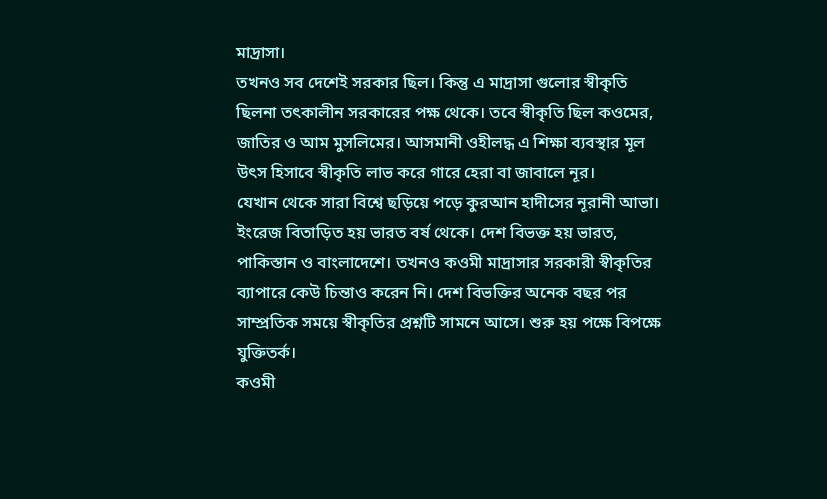মাদ্রাসা।
তখনও সব দেশেই সরকার ছিল। কিন্তু এ মাদ্রাসা গুলোর স্বীকৃতি ছিলনা তৎকালীন সরকারের পক্ষ থেকে। তবে স্বীকৃতি ছিল কওমের, জাতির ও আম মুসলিমের। আসমানী ওহীলদ্ধ এ শিক্ষা ব্যবস্থার মূল উৎস হিসাবে স্বীকৃতি লাভ করে গারে হেরা বা জাবালে নূর।
যেখান থেকে সারা বিশ্বে ছড়িয়ে পড়ে কুরআন হাদীসের নূরানী আভা।
ইংরেজ বিতাড়িত হয় ভারত বর্ষ থেকে। দেশ বিভক্ত হয় ভারত, পাকিস্তান ও বাংলাদেশে। তখনও কওমী মাদ্রাসার সরকারী স্বীকৃতির ব্যাপারে কেউ চিন্তাও করেন নি। দেশ বিভক্তির অনেক বছর পর সাম্প্রতিক সময়ে স্বীকৃতির প্রশ্নটি সামনে আসে। শুরু হয় পক্ষে বিপক্ষে যুক্তিতর্ক।
কওমী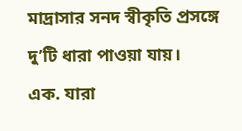মাদ্রাসার সনদ স্বীকৃতি প্রসঙ্গে দু’টি ধারা পাওয়া যায়।
এক. যারা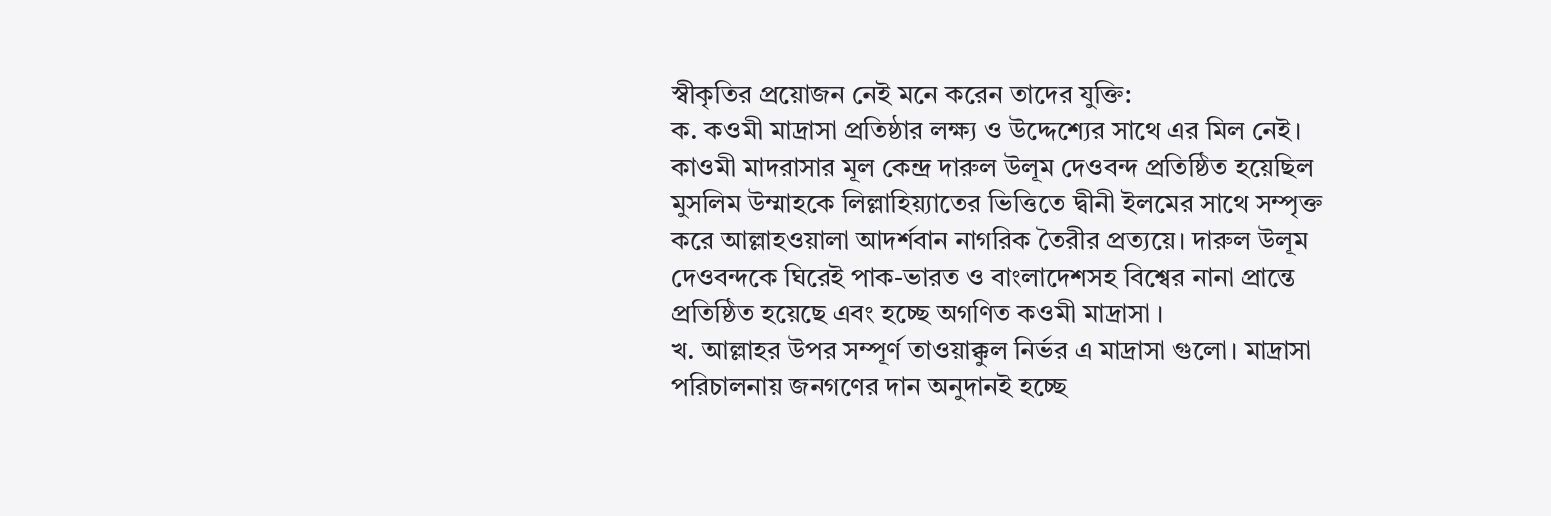স্বীকৃতির প্রয়োজন নেই মনে করেন তাদের যুক্তি:
ক. কওমী মাদ্রাসা প্রতিষ্ঠার লক্ষ্য ও উদ্দেশ্যের সাথে এর মিল নেই। কাওমী মাদরাসার মূল কেন্দ্র দারুল উলূম দেওবন্দ প্রতিষ্ঠিত হয়েছিল মুসলিম উম্মাহকে লিল্লাহিয়্যাতের ভিত্তিতে দ্বীনী ইলমের সাথে সম্পৃক্ত করে আল্লাহওয়ালা আদর্শবান নাগরিক তৈরীর প্রত্যয়ে। দারুল উলূম দেওবন্দকে ঘিরেই পাক-ভারত ও বাংলাদেশসহ বিশ্বের নানা প্রান্তে প্রতিষ্ঠিত হয়েছে এবং হচ্ছে অগণিত কওমী মাদ্রাসা ।
খ. আল্লাহর উপর সম্পূর্ণ তাওয়াক্কুল নির্ভর এ মাদ্রাসা গুলো। মাদ্রাসা পরিচালনায় জনগণের দান অনুদানই হচ্ছে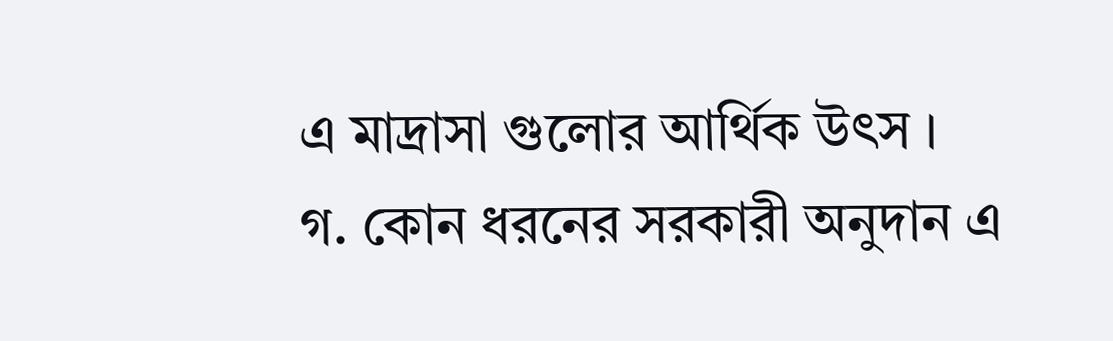এ মাদ্রাসা গুলোর আর্থিক উৎস ।
গ. কোন ধরনের সরকারী অনুদান এ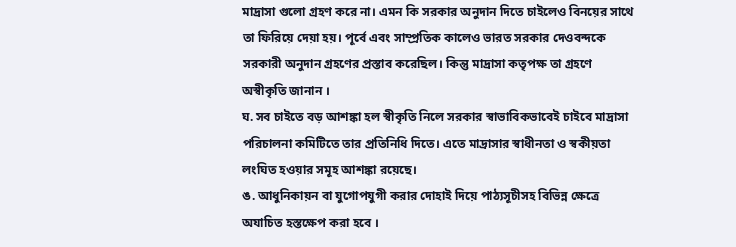মাদ্রাসা গুলো গ্রহণ করে না। এমন কি সরকার অনুদান দিতে চাইলেও বিনয়ের সাথে তা ফিরিয়ে দেয়া হয়। পূর্বে এবং সাম্প্রতিক কালেও ভারত সরকার দেওবন্দকে সরকারী অনুদান গ্রহণের প্রস্তাব করেছিল। কিন্তু মাদ্রাসা কতৃপক্ষ তা গ্রহণে অস্বীকৃতি জানান ।
ঘ. সব চাইতে বড় আশঙ্কা হল স্বীকৃতি নিলে সরকার স্বাভাবিকভাবেই চাইবে মাদ্রাসা পরিচালনা কমিটিতে তার প্রতিনিধি দিতে। এতে মাদ্রাসার স্বাধীনতা ও স্বকীয়তা লংঘিত হওয়ার সমূহ আশঙ্কা রয়েছে।
ঙ. আধুনিকায়ন বা যুগোপযুগী করার দোহাই দিয়ে পাঠ্যসূচীসহ বিভিন্ন ক্ষেত্রে অযাচিত হস্তক্ষেপ করা হবে ।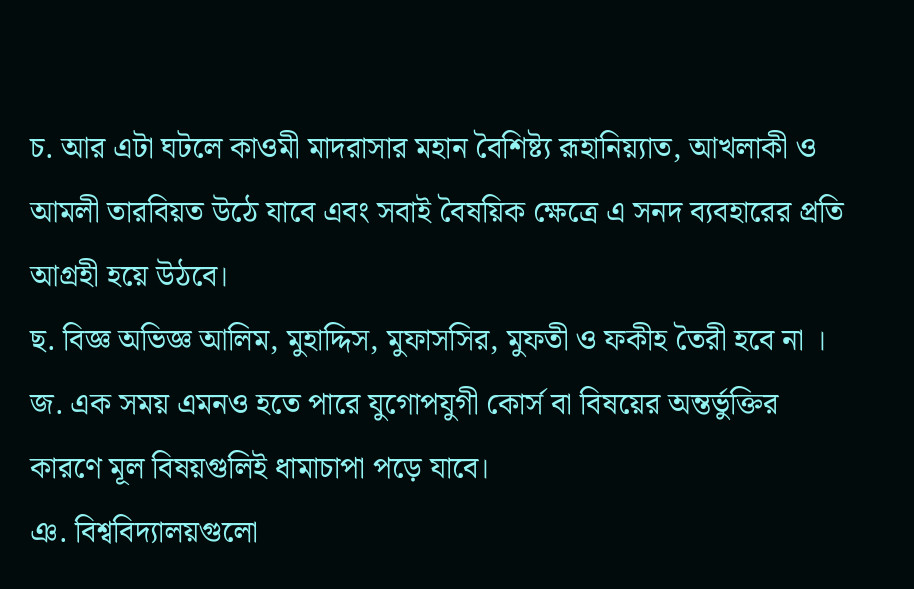চ. আর এটা ঘটলে কাওমী মাদরাসার মহান বৈশিষ্ট্য রূহানিয়্যাত, আখলাকী ও আমলী তারবিয়ত উঠে যাবে এবং সবাই বৈষয়িক ক্ষেত্রে এ সনদ ব্যবহারের প্রতি আগ্রহী হয়ে উঠবে।
ছ. বিজ্ঞ অভিজ্ঞ আলিম, মুহাদ্দিস, মুফাসসির, মুফতী ও ফকীহ তৈরী হবে না ।
জ. এক সময় এমনও হতে পারে যুগোপযুগী কোর্স বা বিষয়ের অন্তর্ভুক্তির কারণে মূল বিষয়গুলিই ধামাচাপা পড়ে যাবে।
ঞ. বিশ্ববিদ্যালয়গুলো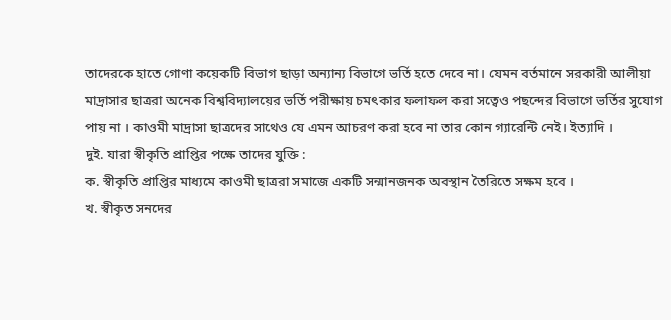তাদেরকে হাতে গোণা কয়েকটি বিভাগ ছাড়া অন্যান্য বিভাগে ভর্তি হতে দেবে না। যেমন বর্তমানে সরকারী আলীয়া মাদ্রাসার ছাত্ররা অনেক বিশ্ববিদ্যালয়ের ভর্তি পরীক্ষায় চমৎকার ফলাফল করা সত্বেও পছন্দের বিভাগে ভর্তির সুযোগ পায় না । কাওমী মাদ্রাসা ছাত্রদের সাথেও যে এমন আচরণ করা হবে না তার কোন গ্যারেন্টি নেই। ইত্যাদি ।
দুই. যারা স্বীকৃতি প্রাপ্তির পক্ষে তাদের যুক্তি :
ক. স্বীকৃতি প্রাপ্তির মাধ্যমে কাওমী ছাত্ররা সমাজে একটি সন্মানজনক অবস্থান তৈরিতে সক্ষম হবে ।
খ. স্বীকৃত সনদের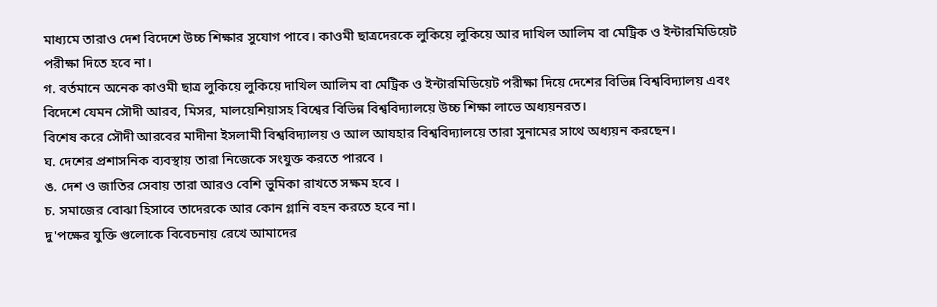মাধ্যমে তারাও দেশ বিদেশে উচ্চ শিক্ষার সুযোগ পাবে। কাওমী ছাত্রদেরকে লুকিয়ে লুকিয়ে আর দাখিল আলিম বা মেট্রিক ও ইন্টারমিডিয়েট পরীক্ষা দিতে হবে না।
গ. বর্তমানে অনেক কাওমী ছাত্র লুকিয়ে লুকিয়ে দাখিল আলিম বা মেট্রিক ও ইন্টারমিডিয়েট পরীক্ষা দিয়ে দেশের বিভিন্ন বিশ্ববিদ্যালয় এবং বিদেশে যেমন সৌদী আরব, মিসর, মালয়েশিয়াসহ বিশ্বের বিভিন্ন বিশ্ববিদ্যালয়ে উচ্চ শিক্ষা লাভে অধ্যয়নরত।
বিশেষ করে সৌদী আরবের মাদীনা ইসলামী বিশ্ববিদ্যালয় ও আল আযহার বিশ্ববিদ্যালয়ে তারা সুনামের সাথে অধ্যয়ন করছেন।
ঘ. দেশের প্রশাসনিক ব্যবস্থায় তারা নিজেকে সংযুক্ত করতে পারবে ।
ঙ. দেশ ও জাতির সেবায় তারা আরও বেশি ভুমিকা রাখতে সক্ষম হবে ।
চ. সমাজের বোঝা হিসাবে তাদেরকে আর কোন গ্লানি বহন করতে হবে না।
দু'পক্ষের যুক্তি গুলোকে বিবেচনায় রেখে আমাদের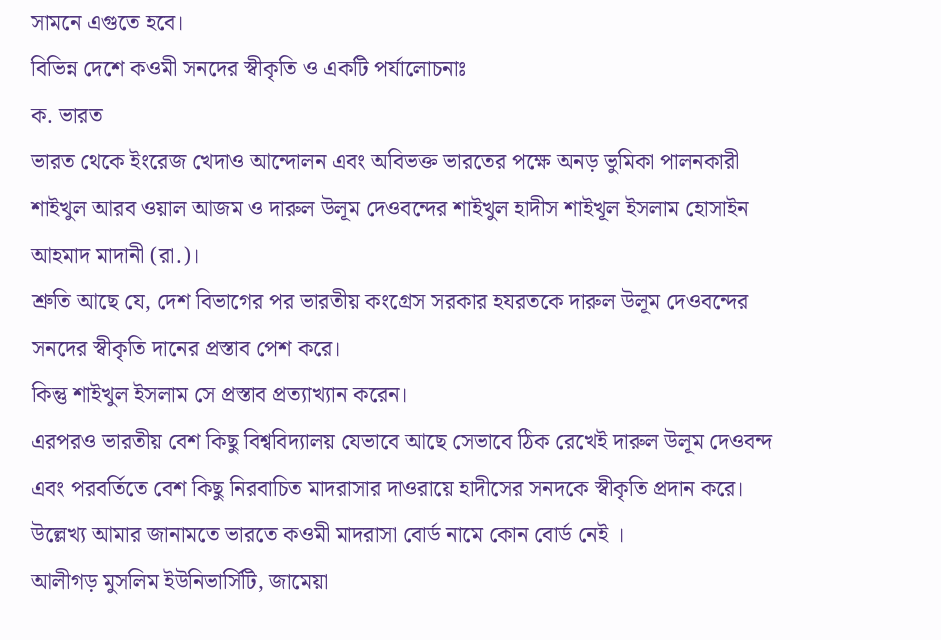সামনে এগুতে হবে।
বিভিন্ন দেশে কওমী সনদের স্বীকৃতি ও একটি পর্যালোচনাঃ
ক. ভারত
ভারত থেকে ইংরেজ খেদাও আন্দোলন এবং অবিভক্ত ভারতের পক্ষে অনড় ভুমিকা পালনকারী শাইখুল আরব ওয়াল আজম ও দারুল উলূম দেওবন্দের শাইখুল হাদীস শাইখূল ইসলাম হোসাইন আহমাদ মাদানী (রা.)।
শ্রুতি আছে যে, দেশ বিভাগের পর ভারতীয় কংগ্রেস সরকার হযরতকে দারুল উলূম দেওবন্দের সনদের স্বীকৃতি দানের প্রস্তাব পেশ করে।
কিন্তু শাইখুল ইসলাম সে প্রস্তাব প্রত্যাখ্যান করেন।
এরপরও ভারতীয় বেশ কিছু বিশ্ববিদ্যালয় যেভাবে আছে সেভাবে ঠিক রেখেই দারুল উলূম দেওবন্দ এবং পরবর্তিতে বেশ কিছু নিরবাচিত মাদরাসার দাওরায়ে হাদীসের সনদকে স্বীকৃতি প্রদান করে। উল্লেখ্য আমার জানামতে ভারতে কওমী মাদরাসা বোর্ড নামে কোন বোর্ড নেই ।
আলীগড় মুসলিম ইউনিভার্সিটি, জামেয়া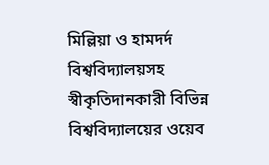মিল্লিয়া ও হামদর্দ বিশ্ববিদ্যালয়সহ স্বীকৃতিদানকারী বিভিন্ন বিশ্ববিদ্যালয়ের ওয়েব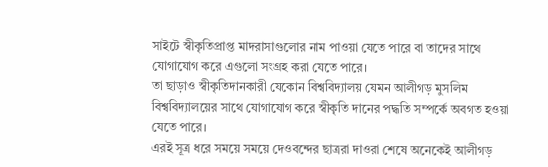সাইটে স্বীকৃতিপ্রাপ্ত মাদরাসাগুলোর নাম পাওয়া যেতে পারে বা তাদের সাথে যোগাযোগ করে এগুলো সংগ্রহ করা যেতে পারে।
তা ছাড়াও স্বীকৃতিদানকারী যেকোন বিশ্ববিদ্যালয় যেমন আলীগড় মুসলিম বিশ্ববিদ্যালয়ের সাথে যোগাযোগ করে স্বীকৃতি দানের পদ্ধতি সম্পর্কে অবগত হওয়া যেতে পারে।
এরই সূত্র ধরে সময়ে সময়ে দেওবন্দের ছাত্ররা দাওরা শেষে অনেকেই আলীগড়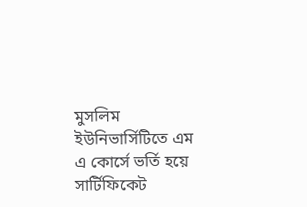মুসলিম ইউনিভার্সিটিতে এম এ কোর্সে ভর্তি হয়ে সার্টিফিকেট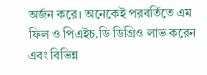অর্জন করে। অনেকেই পরবর্তিতে এম ফিল ও পিএইচ.ডি ডিগ্রিও লাভ করেন এবং বিভিন্ন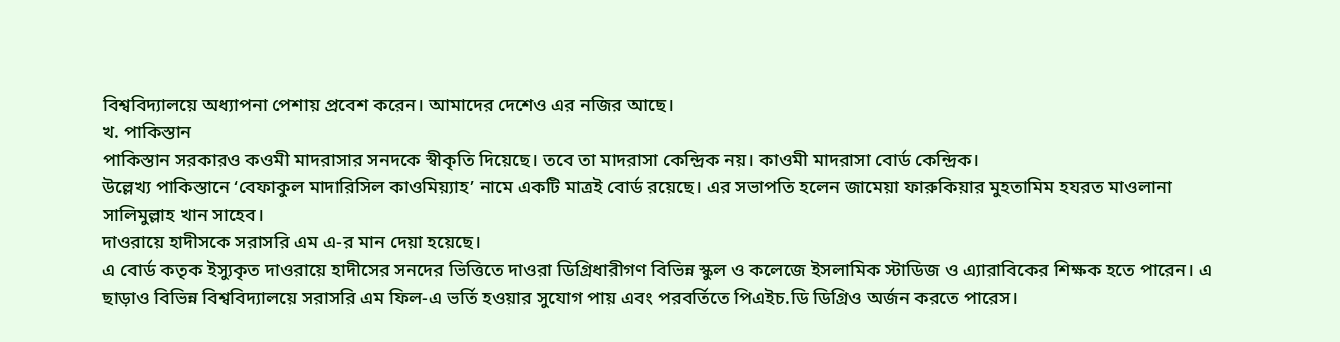বিশ্ববিদ্যালয়ে অধ্যাপনা পেশায় প্রবেশ করেন। আমাদের দেশেও এর নজির আছে।
খ. পাকিস্তান
পাকিস্তান সরকারও কওমী মাদরাসার সনদকে স্বীকৃতি দিয়েছে। তবে তা মাদরাসা কেন্দ্রিক নয়। কাওমী মাদরাসা বোর্ড কেন্দ্রিক।
উল্লেখ্য পাকিস্তানে ‘বেফাকুল মাদারিসিল কাওমিয়্যাহ’ নামে একটি মাত্রই বোর্ড রয়েছে। এর সভাপতি হলেন জামেয়া ফারুকিয়ার মুহতামিম হযরত মাওলানা সালিমুল্লাহ খান সাহেব।
দাওরায়ে হাদীসকে সরাসরি এম এ-র মান দেয়া হয়েছে।
এ বোর্ড কতৃক ইস্যুকৃত দাওরায়ে হাদীসের সনদের ভিত্তিতে দাওরা ডিগ্রিধারীগণ বিভিন্ন স্কুল ও কলেজে ইসলামিক স্টাডিজ ও এ্যারাবিকের শিক্ষক হতে পারেন। এ ছাড়াও বিভিন্ন বিশ্ববিদ্যালয়ে সরাসরি এম ফিল-এ ভর্তি হওয়ার সুযোগ পায় এবং পরবর্তিতে পিএইচ.ডি ডিগ্রিও অর্জন করতে পারেস।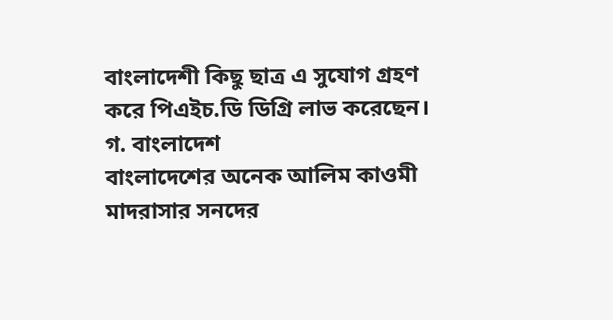বাংলাদেশী কিছু ছাত্র এ সুযোগ গ্রহণ করে পিএইচ.ডি ডিগ্রি লাভ করেছেন।
গ. বাংলাদেশ
বাংলাদেশের অনেক আলিম কাওমী মাদরাসার সনদের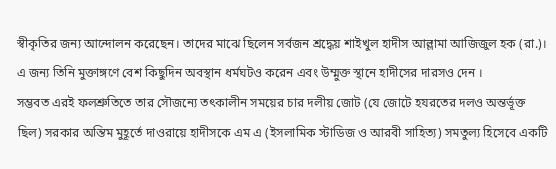স্বীকৃতির জন্য আন্দোলন করেছেন। তাদের মাঝে ছিলেন সর্বজন শ্রদ্ধেয় শাইখুল হাদীস আল্লামা আজিজুল হক (রা.)। এ জন্য তিনি মুক্তাঙ্গণে বেশ কিছুদিন অবস্থান ধর্মঘটও করেন এবং উম্মুক্ত স্থানে হাদীসের দারসও দেন ।
সম্ভবত এরই ফলশ্রুতিতে তার সৌজন্যে তৎকালীন সময়ের চার দলীয় জোট (যে জোটে হযরতের দলও অন্তর্ভূক্ত ছিল) সরকার অন্তিম মুহূর্তে দাওরায়ে হাদীসকে এম এ (ইসলামিক স্টাডিজ ও আরবী সাহিত্য) সমতুল্য হিসেবে একটি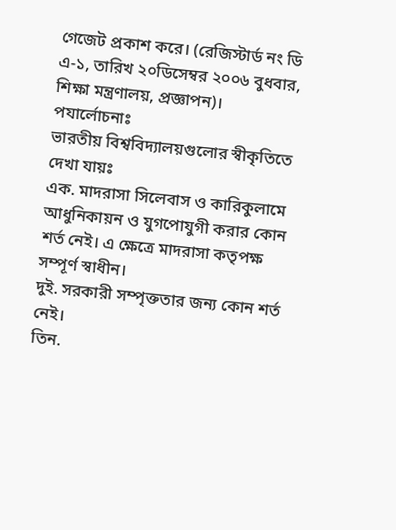গেজেট প্রকাশ করে। (রেজিস্টার্ড নং ডি এ-১, তারিখ ২০ডিসেম্বর ২০০৬ বুধবার, শিক্ষা মন্ত্রণালয়, প্রজ্ঞাপন)।
পযার্লোচনাঃ
ভারতীয় বিশ্ববিদ্যালয়গুলোর স্বীকৃতিতে দেখা যায়ঃ
এক. মাদরাসা সিলেবাস ও কারিকুলামে আধুনিকায়ন ও যুগপোযুগী করার কোন শর্ত নেই। এ ক্ষেত্রে মাদরাসা কতৃপক্ষ সম্পূর্ণ স্বাধীন।
দুই. সরকারী সম্পৃক্ততার জন্য কোন শর্ত নেই।
তিন.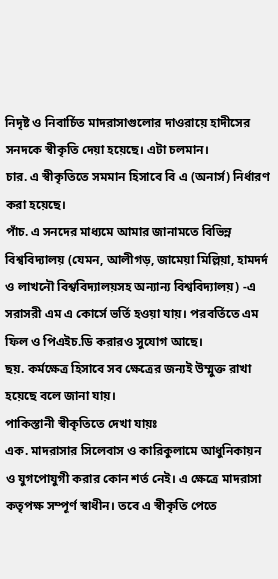নিদৃষ্ট ও নিবার্চিত মাদরাসাগুলোর দাওরায়ে হাদীসের সনদকে স্বীকৃতি দেয়া হয়েছে। এটা চলমান।
চার. এ স্বীকৃতিতে সমমান হিসাবে বি এ (অনার্স) নির্ধারণ করা হয়েছে।
পাঁচ. এ সনদের মাধ্যমে আমার জানামতে বিভিন্ন বিশ্ববিদ্যালয় (যেমন, আলীগড়, জামেয়া মিল্লিয়া, হামদর্দ ও লাখনৌ বিশ্ববিদ্যালয়সহ অন্যান্য বিশ্ববিদ্যালয়) -এ সরাসরী এম এ কোর্সে ভর্তি হওয়া যায়। পরবর্তিতে এম ফিল ও পিএইচ.ডি করারও সুযোগ আছে।
ছয়. কর্মক্ষেত্র হিসাবে সব ক্ষেত্রের জন্যই উম্মুক্ত রাখা হয়েছে বলে জানা যায়।
পাকিস্তানী স্বীকৃতিতে দেখা যায়ঃ
এক. মাদরাসার সিলেবাস ও কারিকুলামে আধুনিকায়ন ও যুগপোযুগী করার কোন শর্ত নেই। এ ক্ষেত্রে মাদরাসা কতৃপক্ষ সম্পূর্ণ স্বাধীন। তবে এ স্বীকৃতি পেতে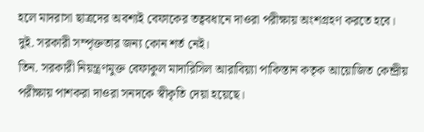হলে মাদরাসা ছাত্রদের অবশ্যই বেফাকের তত্ববধানে দাওরা পরীক্ষায় অংশগ্রহণ করতে হবে।
দুই. সরকারী সম্পৃক্ততার জন্য কোন শর্ত নেই।
তিন. সরকারী নিয়ন্ত্রণমুক্ত বেফাকুল মাদারিসিল আরাবিয়্যা পাকিস্তান কতৃক আয়োজিত কেন্দ্রীয় পরীক্ষায় পাশকরা দাওরা সনদকে স্বীকৃতি দেয়া হয়েছে।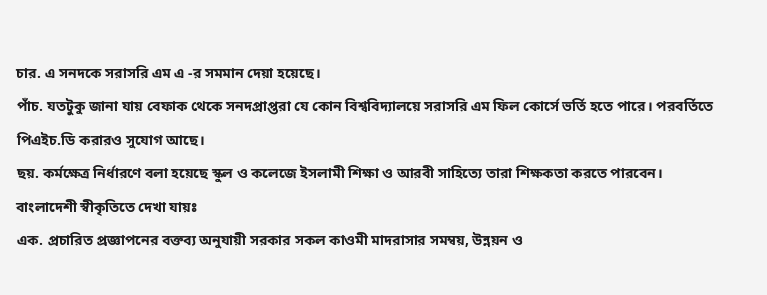চার. এ সনদকে সরাসরি এম এ -র সমমান দেয়া হয়েছে।
পাঁচ. যতটুকু জানা যায় বেফাক থেকে সনদপ্রাপ্তরা যে কোন বিশ্ববিদ্যালয়ে সরাসরি এম ফিল কোর্সে ভর্তি হতে পারে। পরবর্তিতে পিএইচ.ডি করারও সুযোগ আছে।
ছয়. কর্মক্ষেত্র নির্ধারণে বলা হয়েছে স্কুল ও কলেজে ইসলামী শিক্ষা ও আরবী সাহিত্যে তারা শিক্ষকতা করতে পারবেন।
বাংলাদেশী স্বীকৃতিতে দেখা যায়ঃ
এক. প্রচারিত প্রজ্ঞাপনের বক্তব্য অনুযায়ী সরকার সকল কাওমী মাদরাসার সমম্বয়, উন্নয়ন ও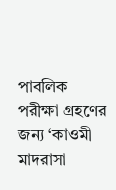পাবলিক পরীক্ষা গ্রহণের জন্য ‘কাওমী মাদরাসা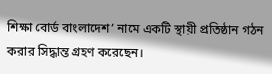শিক্ষা বোর্ড বাংলাদেশ’ নামে একটি স্থায়ী প্রতিষ্ঠান গঠন করার সিদ্ধান্ত গ্রহণ করেছেন।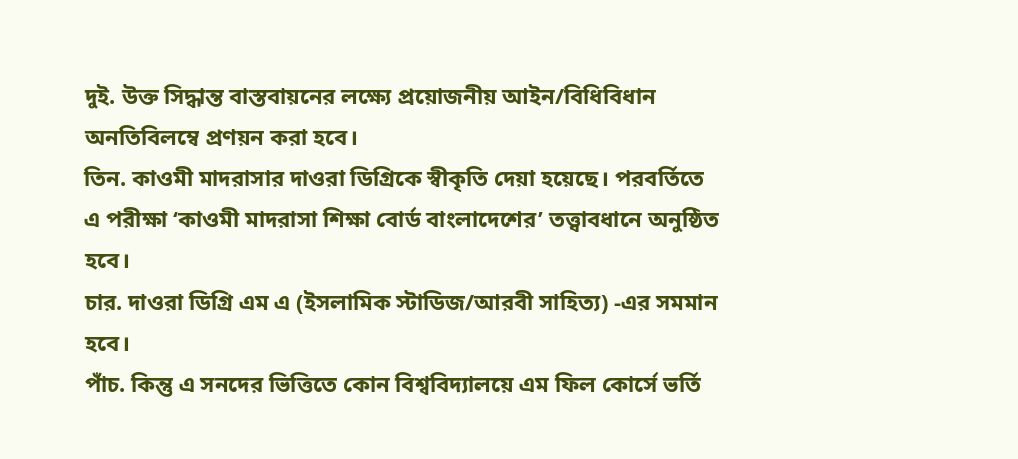দুই. উক্ত সিদ্ধান্ত বাস্তবায়নের লক্ষ্যে প্রয়োজনীয় আইন/বিধিবিধান অনতিবিলম্বে প্রণয়ন করা হবে।
তিন. কাওমী মাদরাসার দাওরা ডিগ্রিকে স্বীকৃতি দেয়া হয়েছে। পরবর্তিতে এ পরীক্ষা ‘কাওমী মাদরাসা শিক্ষা বোর্ড বাংলাদেশের’ তত্ত্বাবধানে অনুষ্ঠিত হবে।
চার. দাওরা ডিগ্রি এম এ (ইসলামিক স্টাডিজ/আরবী সাহিত্য) -এর সমমান হবে।
পাঁচ. কিন্তু এ সনদের ভিত্তিতে কোন বিশ্ববিদ্যালয়ে এম ফিল কোর্সে ভর্তি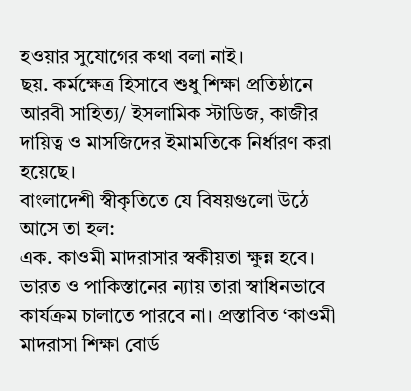হওয়ার সুযোগের কথা বলা নাই।
ছয়. কর্মক্ষেত্র হিসাবে শুধু শিক্ষা প্রতিষ্ঠানে আরবী সাহিত্য/ ইসলামিক স্টাডিজ, কাজীর দায়িত্ব ও মাসজিদের ইমামতিকে নির্ধারণ করা হয়েছে।
বাংলাদেশী স্বীকৃতিতে যে বিষয়গুলো উঠে আসে তা হল:
এক. কাওমী মাদরাসার স্বকীয়তা ক্ষুন্ন হবে। ভারত ও পাকিস্তানের ন্যায় তারা স্বাধিনভাবে কার্যক্রম চালাতে পারবে না। প্রস্তাবিত ‘কাওমী মাদরাসা শিক্ষা বোর্ড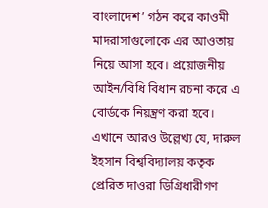বাংলাদেশ’ গঠন করে কাওমী মাদরাসাগুলোকে এর আওতায় নিয়ে আসা হবে। প্রয়োজনীয় আইন/বিধি বিধান রচনা করে এ বোর্ডকে নিয়ন্ত্রণ করা হবে।
এখানে আরও উল্লেখ্য যে, দারুল ইহসান বিশ্ববিদ্যালয় কতৃক প্রেরিত দাওরা ডিগ্রিধারীগণ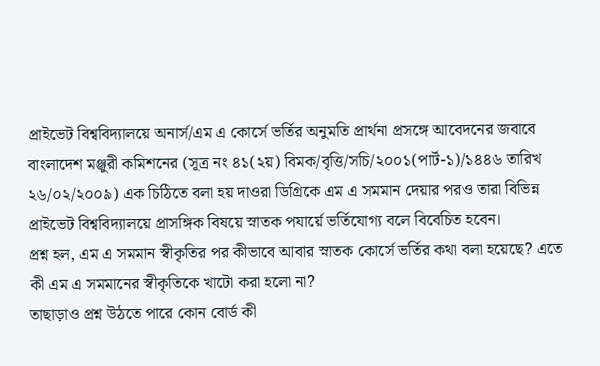প্রাইভেট বিশ্ববিদ্যালয়ে অনার্স/এম এ কোর্সে ভর্তির অনুমতি প্রার্থনা প্রসঙ্গে আবেদনের জবাবে বাংলাদেশ মঞ্জুরী কমিশনের (সূত্র নং ৪১(২য়) বিমক/বৃত্তি/সচি/২০০১(পার্ট-১)/১৪৪৬ তারিখ ২৬/০২/২০০৯) এক চিঠিতে বলা হয় দাওরা ডিগ্রিকে এম এ সমমান দেয়ার পরও তারা বিভিন্ন প্রাইভেট বিশ্ববিদ্যালয়ে প্রাসঙ্গিক বিষয়ে স্নাতক পযার্য়ে ভর্তিযোগ্য বলে বিবেচিত হবেন।
প্রশ্ন হল, এম এ সমমান স্বীকৃতির পর কীভাবে আবার স্নাতক কোর্সে ভর্তির কথা বলা হয়েছে? এতে কী এম এ সমমানের স্বীকৃতিকে খাটো করা হলো না?
তাছাড়াও প্রশ্ন উঠতে পারে কোন বোর্ড কী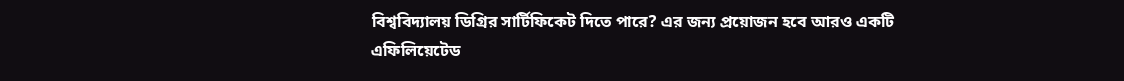বিশ্ববিদ্যালয় ডিগ্রির সার্টিফিকেট দিতে পারে? এর জন্য প্রয়োজন হবে আরও একটি এফিলিয়েটেড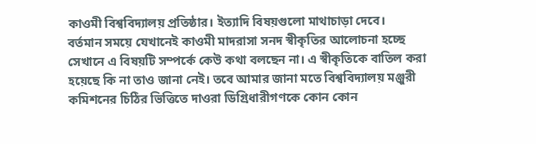কাওমী বিশ্ববিদ্যালয় প্রতিষ্ঠার। ইত্যাদি বিষয়গুলো মাথাচাড়া দেবে।
বর্তমান সময়ে যেখানেই কাওমী মাদরাসা সনদ স্বীকৃতির আলোচনা হচ্ছে সেখানে এ বিষয়টি সম্পর্কে কেউ কথা বলছেন না। এ স্বীকৃতিকে বাতিল করা হয়েছে কি না তাও জানা নেই। তবে আমার জানা মতে বিশ্ববিদ্যালয় মঞ্জুরী কমিশনের চিঠির ভিত্তিতে দাওরা ডিগ্রিধারীগণকে কোন কোন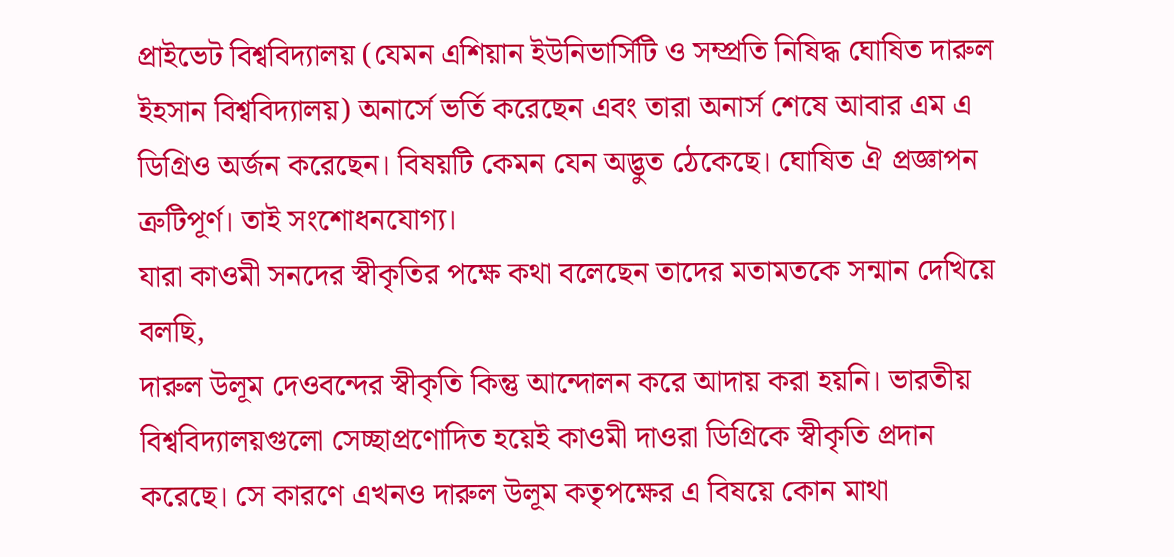প্রাইভেট বিশ্ববিদ্যালয় (যেমন এশিয়ান ইউনিভার্সিটি ও সম্প্রতি নিষিদ্ধ ঘোষিত দারুল ইহসান বিশ্ববিদ্যালয়) অনার্সে ভর্তি করেছেন এবং তারা অনার্স শেষে আবার এম এ ডিগ্রিও অর্জন করেছেন। বিষয়টি কেমন যেন অদ্ভুত ঠেকেছে। ঘোষিত ঐ প্রজ্ঞাপন ত্রুটিপূর্ণ। তাই সংশোধনযোগ্য।
যারা কাওমী সনদের স্বীকৃতির পক্ষে কথা বলেছেন তাদের মতামতকে সন্মান দেখিয়ে বলছি,
দারুল উলূম দেওবন্দের স্বীকৃতি কিন্তু আন্দোলন করে আদায় করা হয়নি। ভারতীয় বিশ্ববিদ্যালয়গুলো সেচ্ছাপ্রণোদিত হয়েই কাওমী দাওরা ডিগ্রিকে স্বীকৃতি প্রদান করেছে। সে কারণে এখনও দারুল উলূম কতৃপক্ষের এ বিষয়ে কোন মাথা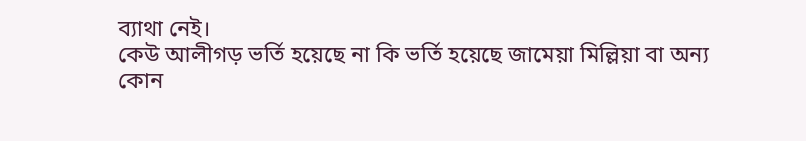ব্যাথা নেই।
কেউ আলীগড় ভর্তি হয়েছে না কি ভর্তি হয়েছে জামেয়া মিল্লিয়া বা অন্য কোন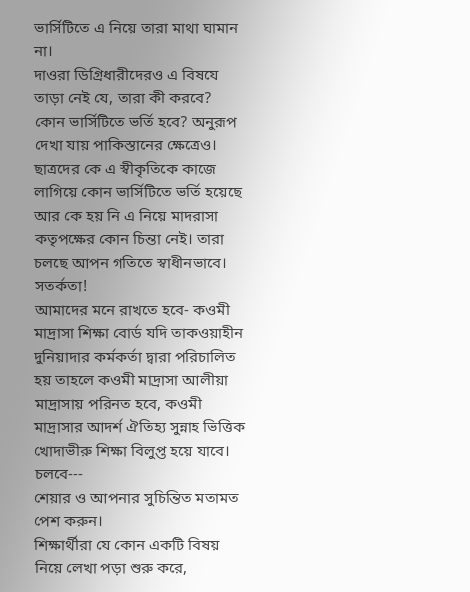ভার্সিটিতে এ নিয়ে তারা মাথা ঘামান না।
দাওরা ডিগ্রিধারীদেরও এ বিষযে তাড়া নেই যে, তারা কী করবে? কোন ভার্সিটিতে ভর্তি হবে? অনুরূপ দেখা যায় পাকিস্তানের ক্ষেত্রেও। ছাত্রদের কে এ স্বীকৃতিকে কাজে লাগিয়ে কোন ভার্সিটিতে ভর্তি হয়েছে আর কে হয় নি এ নিয়ে মাদরাসা কতৃপক্ষের কোন চিন্তা নেই। তারা চলছে আপন গতিতে স্বাধীনভাবে।
সতর্কতা!
আমাদের মনে রাখতে হবে- কওমী মাদ্রাসা শিক্ষা বোর্ড যদি তাকওয়াহীন দুনিয়াদার কর্মকর্তা দ্বারা পরিচালিত হয় তাহলে কওমী মাদ্রাসা আলীয়া মাদ্রাসায় পরিনত হবে, কওমী মাদ্রাসার আদর্শ ঐতিহ্য সুন্নাহ ভিত্তিক খোদাভীরু শিক্ষা বিলুপ্ত হয়ে যাবে।
চলবে---
শেয়ার ও আপনার সুচিন্তিত মতামত পেশ করুন।
শিক্ষার্থীরা যে কোন একটি বিষয় নিয়ে লেখা পড়া শুরু করে,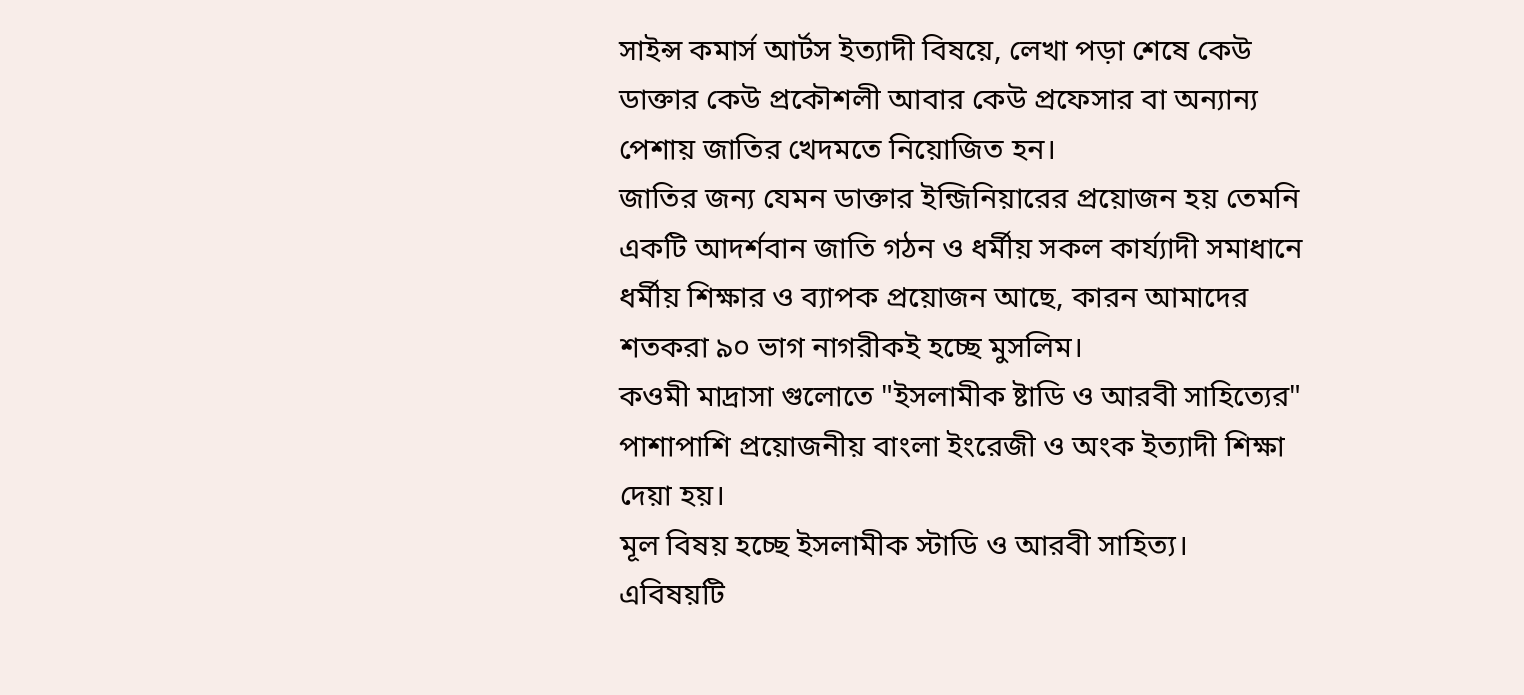সাইন্স কমার্স আর্টস ইত্যাদী বিষয়ে, লেখা পড়া শেষে কেউ ডাক্তার কেউ প্রকৌশলী আবার কেউ প্রফেসার বা অন্যান্য পেশায় জাতির খেদমতে নিয়োজিত হন।
জাতির জন্য যেমন ডাক্তার ইন্জিনিয়ারের প্রয়োজন হয় তেমনি একটি আদর্শবান জাতি গঠন ও ধর্মীয় সকল কার্য্যাদী সমাধানে ধর্মীয় শিক্ষার ও ব্যাপক প্রয়োজন আছে, কারন আমাদের শতকরা ৯০ ভাগ নাগরীকই হচ্ছে মুসলিম।
কওমী মাদ্রাসা গুলোতে "ইসলামীক ষ্টাডি ও আরবী সাহিত্যের" পাশাপাশি প্রয়োজনীয় বাংলা ইংরেজী ও অংক ইত্যাদী শিক্ষা দেয়া হয়।
মূল বিষয় হচ্ছে ইসলামীক স্টাডি ও আরবী সাহিত্য।
এবিষয়টি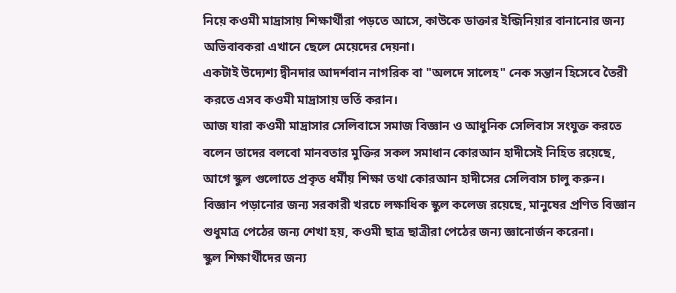নিয়ে কওমী মাদ্রাসায় শিক্ষার্থীরা পড়তে আসে, কাউকে ডাক্তার ইন্জিনিয়ার বানানোর জন্য অভিবাবকরা এখানে ছেলে মেয়েদের দেয়না।
একটাই উদ্যেশ্য দ্বীনদার আদর্শবান নাগরিক বা "অলদে সালেহ" নেক সন্তান হিসেবে তৈরী করতে এসব কওমী মাদ্রাসায় ভর্তি করান।
আজ যারা কওমী মাদ্রাসার সেলিবাসে সমাজ বিজ্ঞান ও আধুনিক সেলিবাস সংযুক্ত করতে বলেন তাদের বলবো মানবতার মুক্তির সকল সমাধান কোরআন হাদীসেই নিহিত রয়েছে, আগে স্কুল গুলোতে প্রকৃত ধর্মীয় শিক্ষা তথা কোরআন হাদীসের সেলিবাস চালু করুন।
বিজ্ঞান পড়ানোর জন্য সরকারী খরচে লক্ষাধিক স্কুল কলেজ রয়েছে, মানুষের প্রণিত বিজ্ঞান শুধুমাত্র পেঠের জন্য শেখা হয়, কওমী ছাত্র ছাত্রীরা পেঠের জন্য জ্ঞানোর্জন করেনা।
স্কুল শিক্ষার্থীদের জন্য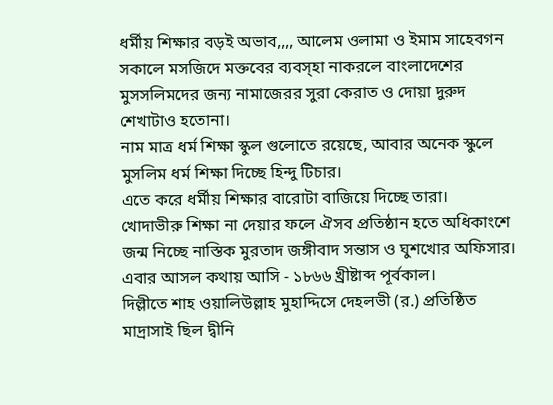ধর্মীয় শিক্ষার বড়ই অভাব,,,, আলেম ওলামা ও ইমাম সাহেবগন সকালে মসজিদে মক্তবের ব্যবস্হা নাকরলে বাংলাদেশের মুসসলিমদের জন্য নামাজেরর সুরা কেরাত ও দোয়া দুরুদ শেখাটাও হতোনা।
নাম মাত্র ধর্ম শিক্ষা স্কুল গুলোতে রয়েছে, আবার অনেক স্কুলে মুসলিম ধর্ম শিক্ষা দিচ্ছে হিন্দু টিচার।
এতে করে ধর্মীয় শিক্ষার বারোটা বাজিয়ে দিচ্ছে তারা।
খোদাভীরু শিক্ষা না দেয়ার ফলে ঐসব প্রতিষ্ঠান হতে অধিকাংশে জন্ম নিচ্ছে নাস্তিক মুরতাদ জঙ্গীবাদ সন্তাস ও ঘুশখোর অফিসার।
এবার আসল কথায় আসি - ১৮৬৬ খ্রীষ্টাব্দ পূর্বকাল।
দিল্লীতে শাহ ওয়ালিউল্লাহ মুহাদ্দিসে দেহলভী (র.) প্রতিষ্ঠিত মাদ্রাসাই ছিল দ্বীনি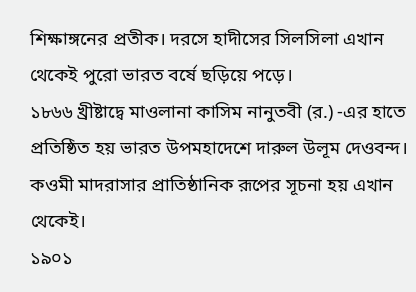শিক্ষাঙ্গনের প্রতীক। দরসে হাদীসের সিলসিলা এখান থেকেই পুরো ভারত বর্ষে ছড়িয়ে পড়ে।
১৮৬৬ খ্রীষ্টাদ্বে মাওলানা কাসিম নানুতবী (র.) -এর হাতে প্রতিষ্ঠিত হয় ভারত উপমহাদেশে দারুল উলূম দেওবন্দ। কওমী মাদরাসার প্রাতিষ্ঠানিক রূপের সূচনা হয় এখান থেকেই।
১৯০১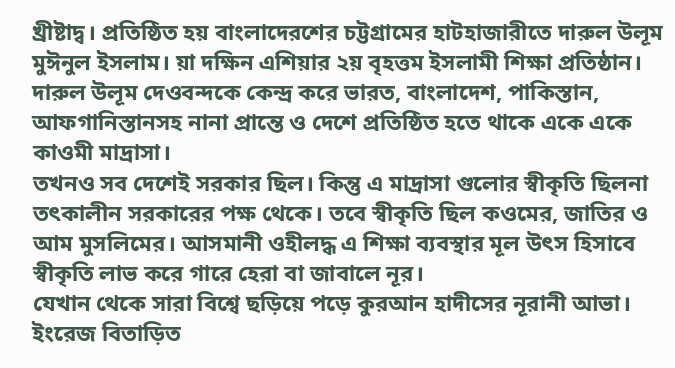খ্রীষ্টাদ্ব। প্রতিষ্ঠিত হয় বাংলাদেরশের চট্টগ্রামের হাটহাজারীতে দারুল উলূম মুঈনুল ইসলাম। য়া দক্ষিন এশিয়ার ২য় বৃহত্তম ইসলামী শিক্ষা প্রতিষ্ঠান।
দারুল উলূম দেওবন্দকে কেন্দ্র করে ভারত, বাংলাদেশ, পাকিস্তান, আফগানিস্তানসহ নানা প্রান্তে ও দেশে প্রতিষ্ঠিত হতে থাকে একে একে কাওমী মাদ্রাসা।
তখনও সব দেশেই সরকার ছিল। কিন্তু এ মাদ্রাসা গুলোর স্বীকৃতি ছিলনা তৎকালীন সরকারের পক্ষ থেকে। তবে স্বীকৃতি ছিল কওমের, জাতির ও আম মুসলিমের। আসমানী ওহীলদ্ধ এ শিক্ষা ব্যবস্থার মূল উৎস হিসাবে স্বীকৃতি লাভ করে গারে হেরা বা জাবালে নূর।
যেখান থেকে সারা বিশ্বে ছড়িয়ে পড়ে কুরআন হাদীসের নূরানী আভা।
ইংরেজ বিতাড়িত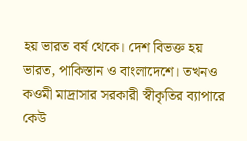হয় ভারত বর্ষ থেকে। দেশ বিভক্ত হয় ভারত, পাকিস্তান ও বাংলাদেশে। তখনও কওমী মাদ্রাসার সরকারী স্বীকৃতির ব্যাপারে কেউ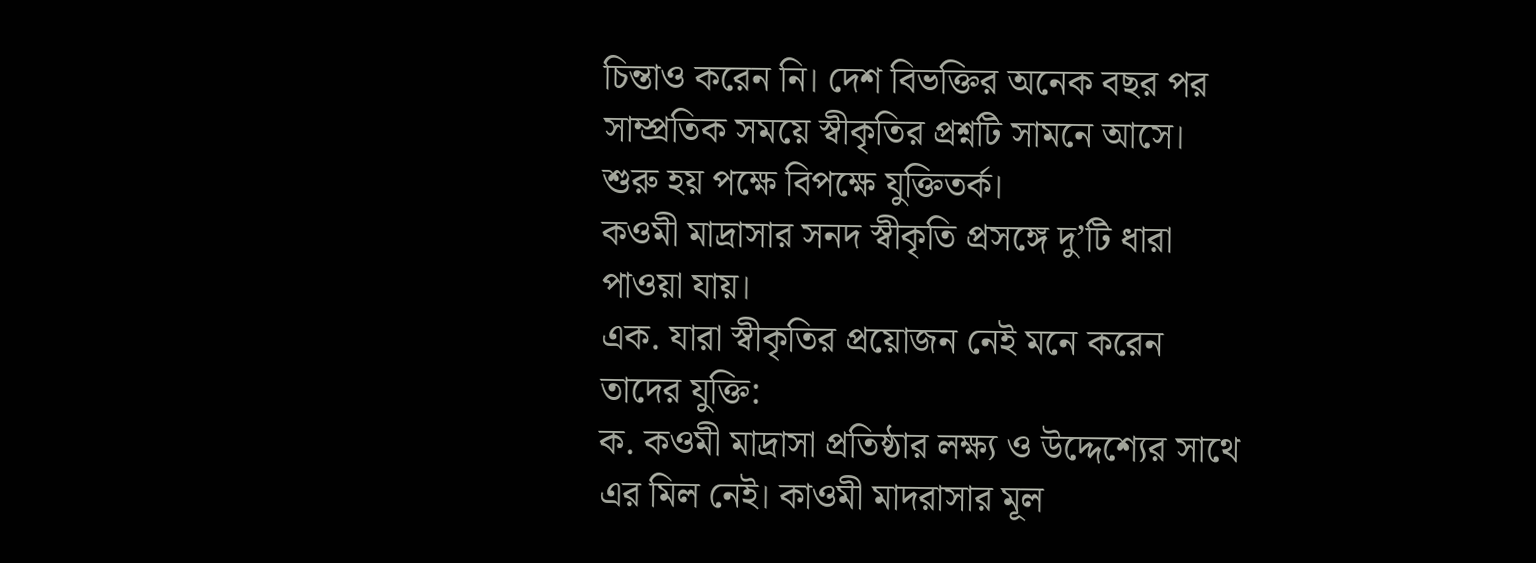চিন্তাও করেন নি। দেশ বিভক্তির অনেক বছর পর সাম্প্রতিক সময়ে স্বীকৃতির প্রশ্নটি সামনে আসে। শুরু হয় পক্ষে বিপক্ষে যুক্তিতর্ক।
কওমী মাদ্রাসার সনদ স্বীকৃতি প্রসঙ্গে দু’টি ধারা পাওয়া যায়।
এক. যারা স্বীকৃতির প্রয়োজন নেই মনে করেন তাদের যুক্তি:
ক. কওমী মাদ্রাসা প্রতিষ্ঠার লক্ষ্য ও উদ্দেশ্যের সাথে এর মিল নেই। কাওমী মাদরাসার মূল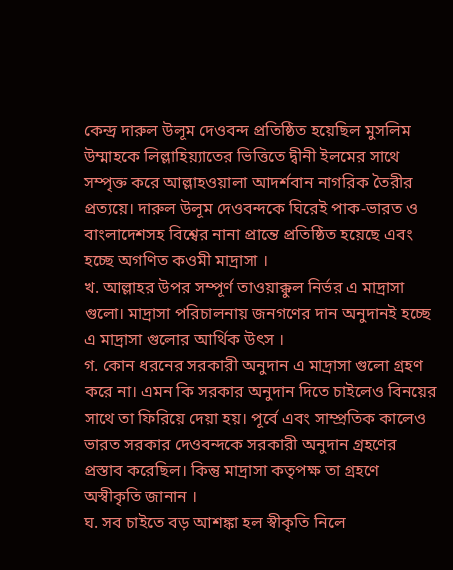কেন্দ্র দারুল উলূম দেওবন্দ প্রতিষ্ঠিত হয়েছিল মুসলিম উম্মাহকে লিল্লাহিয়্যাতের ভিত্তিতে দ্বীনী ইলমের সাথে সম্পৃক্ত করে আল্লাহওয়ালা আদর্শবান নাগরিক তৈরীর প্রত্যয়ে। দারুল উলূম দেওবন্দকে ঘিরেই পাক-ভারত ও বাংলাদেশসহ বিশ্বের নানা প্রান্তে প্রতিষ্ঠিত হয়েছে এবং হচ্ছে অগণিত কওমী মাদ্রাসা ।
খ. আল্লাহর উপর সম্পূর্ণ তাওয়াক্কুল নির্ভর এ মাদ্রাসা গুলো। মাদ্রাসা পরিচালনায় জনগণের দান অনুদানই হচ্ছে এ মাদ্রাসা গুলোর আর্থিক উৎস ।
গ. কোন ধরনের সরকারী অনুদান এ মাদ্রাসা গুলো গ্রহণ করে না। এমন কি সরকার অনুদান দিতে চাইলেও বিনয়ের সাথে তা ফিরিয়ে দেয়া হয়। পূর্বে এবং সাম্প্রতিক কালেও ভারত সরকার দেওবন্দকে সরকারী অনুদান গ্রহণের প্রস্তাব করেছিল। কিন্তু মাদ্রাসা কতৃপক্ষ তা গ্রহণে অস্বীকৃতি জানান ।
ঘ. সব চাইতে বড় আশঙ্কা হল স্বীকৃতি নিলে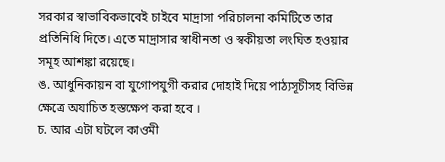সরকার স্বাভাবিকভাবেই চাইবে মাদ্রাসা পরিচালনা কমিটিতে তার প্রতিনিধি দিতে। এতে মাদ্রাসার স্বাধীনতা ও স্বকীয়তা লংঘিত হওয়ার সমূহ আশঙ্কা রয়েছে।
ঙ. আধুনিকায়ন বা যুগোপযুগী করার দোহাই দিয়ে পাঠ্যসূচীসহ বিভিন্ন ক্ষেত্রে অযাচিত হস্তক্ষেপ করা হবে ।
চ. আর এটা ঘটলে কাওমী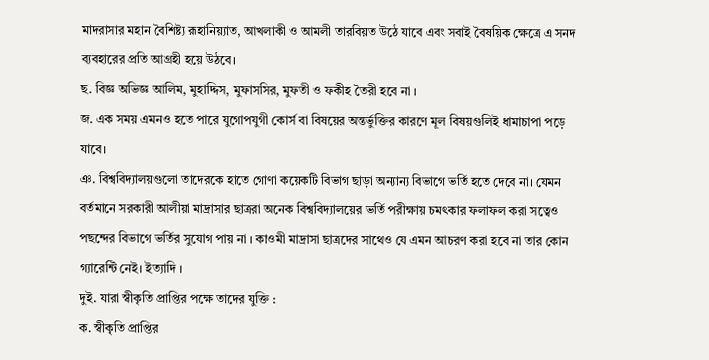মাদরাসার মহান বৈশিষ্ট্য রূহানিয়্যাত, আখলাকী ও আমলী তারবিয়ত উঠে যাবে এবং সবাই বৈষয়িক ক্ষেত্রে এ সনদ ব্যবহারের প্রতি আগ্রহী হয়ে উঠবে।
ছ. বিজ্ঞ অভিজ্ঞ আলিম, মুহাদ্দিস, মুফাসসির, মুফতী ও ফকীহ তৈরী হবে না ।
জ. এক সময় এমনও হতে পারে যুগোপযুগী কোর্স বা বিষয়ের অন্তর্ভুক্তির কারণে মূল বিষয়গুলিই ধামাচাপা পড়ে যাবে।
ঞ. বিশ্ববিদ্যালয়গুলো তাদেরকে হাতে গোণা কয়েকটি বিভাগ ছাড়া অন্যান্য বিভাগে ভর্তি হতে দেবে না। যেমন বর্তমানে সরকারী আলীয়া মাদ্রাসার ছাত্ররা অনেক বিশ্ববিদ্যালয়ের ভর্তি পরীক্ষায় চমৎকার ফলাফল করা সত্বেও পছন্দের বিভাগে ভর্তির সুযোগ পায় না । কাওমী মাদ্রাসা ছাত্রদের সাথেও যে এমন আচরণ করা হবে না তার কোন গ্যারেন্টি নেই। ইত্যাদি ।
দুই. যারা স্বীকৃতি প্রাপ্তির পক্ষে তাদের যুক্তি :
ক. স্বীকৃতি প্রাপ্তির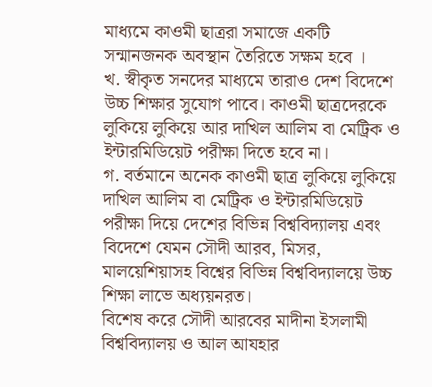মাধ্যমে কাওমী ছাত্ররা সমাজে একটি সন্মানজনক অবস্থান তৈরিতে সক্ষম হবে ।
খ. স্বীকৃত সনদের মাধ্যমে তারাও দেশ বিদেশে উচ্চ শিক্ষার সুযোগ পাবে। কাওমী ছাত্রদেরকে লুকিয়ে লুকিয়ে আর দাখিল আলিম বা মেট্রিক ও ইন্টারমিডিয়েট পরীক্ষা দিতে হবে না।
গ. বর্তমানে অনেক কাওমী ছাত্র লুকিয়ে লুকিয়ে দাখিল আলিম বা মেট্রিক ও ইন্টারমিডিয়েট পরীক্ষা দিয়ে দেশের বিভিন্ন বিশ্ববিদ্যালয় এবং বিদেশে যেমন সৌদী আরব, মিসর, মালয়েশিয়াসহ বিশ্বের বিভিন্ন বিশ্ববিদ্যালয়ে উচ্চ শিক্ষা লাভে অধ্যয়নরত।
বিশেষ করে সৌদী আরবের মাদীনা ইসলামী বিশ্ববিদ্যালয় ও আল আযহার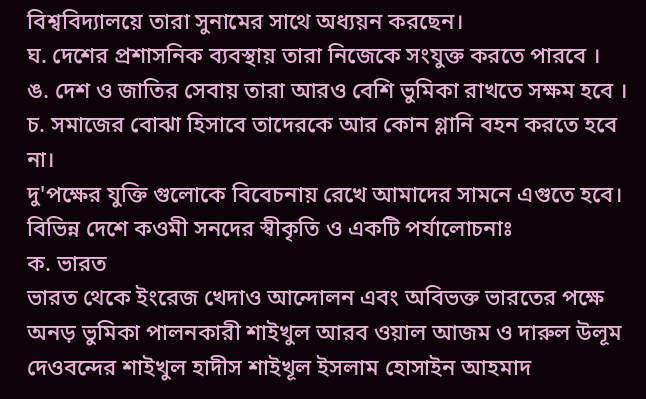বিশ্ববিদ্যালয়ে তারা সুনামের সাথে অধ্যয়ন করছেন।
ঘ. দেশের প্রশাসনিক ব্যবস্থায় তারা নিজেকে সংযুক্ত করতে পারবে ।
ঙ. দেশ ও জাতির সেবায় তারা আরও বেশি ভুমিকা রাখতে সক্ষম হবে ।
চ. সমাজের বোঝা হিসাবে তাদেরকে আর কোন গ্লানি বহন করতে হবে না।
দু'পক্ষের যুক্তি গুলোকে বিবেচনায় রেখে আমাদের সামনে এগুতে হবে।
বিভিন্ন দেশে কওমী সনদের স্বীকৃতি ও একটি পর্যালোচনাঃ
ক. ভারত
ভারত থেকে ইংরেজ খেদাও আন্দোলন এবং অবিভক্ত ভারতের পক্ষে অনড় ভুমিকা পালনকারী শাইখুল আরব ওয়াল আজম ও দারুল উলূম দেওবন্দের শাইখুল হাদীস শাইখূল ইসলাম হোসাইন আহমাদ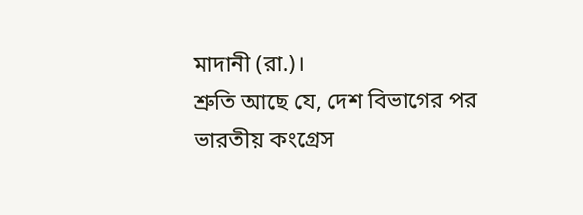মাদানী (রা.)।
শ্রুতি আছে যে, দেশ বিভাগের পর ভারতীয় কংগ্রেস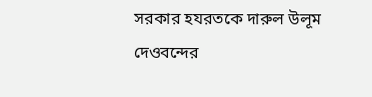সরকার হযরতকে দারুল উলূম দেওবন্দের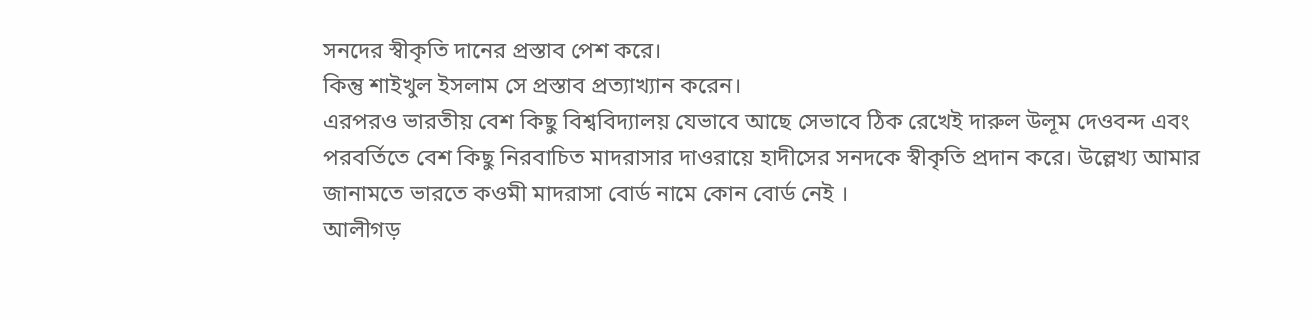সনদের স্বীকৃতি দানের প্রস্তাব পেশ করে।
কিন্তু শাইখুল ইসলাম সে প্রস্তাব প্রত্যাখ্যান করেন।
এরপরও ভারতীয় বেশ কিছু বিশ্ববিদ্যালয় যেভাবে আছে সেভাবে ঠিক রেখেই দারুল উলূম দেওবন্দ এবং পরবর্তিতে বেশ কিছু নিরবাচিত মাদরাসার দাওরায়ে হাদীসের সনদকে স্বীকৃতি প্রদান করে। উল্লেখ্য আমার জানামতে ভারতে কওমী মাদরাসা বোর্ড নামে কোন বোর্ড নেই ।
আলীগড়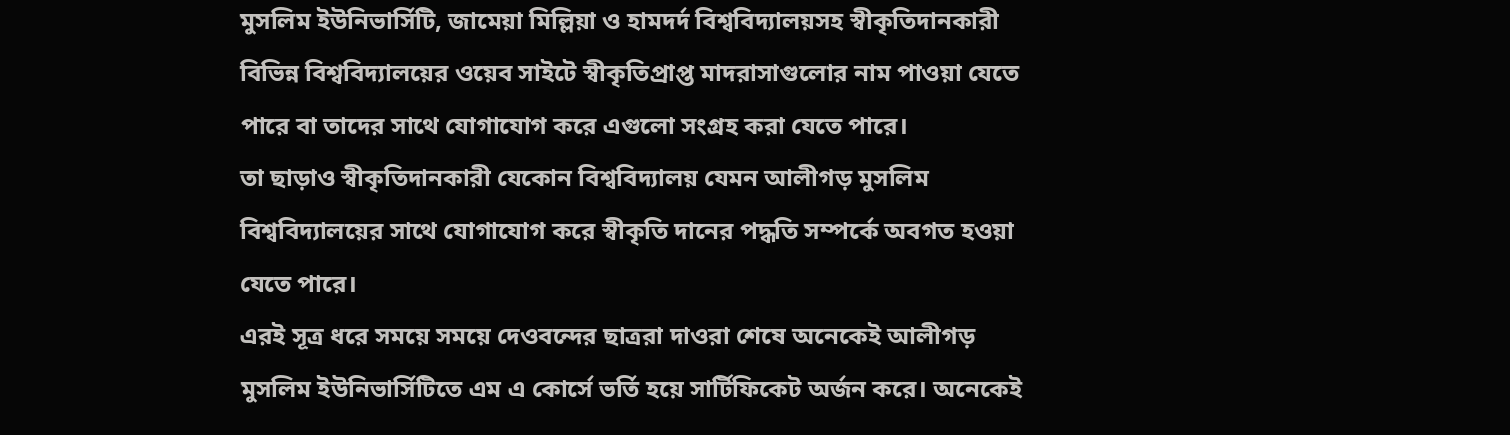মুসলিম ইউনিভার্সিটি, জামেয়া মিল্লিয়া ও হামদর্দ বিশ্ববিদ্যালয়সহ স্বীকৃতিদানকারী বিভিন্ন বিশ্ববিদ্যালয়ের ওয়েব সাইটে স্বীকৃতিপ্রাপ্ত মাদরাসাগুলোর নাম পাওয়া যেতে পারে বা তাদের সাথে যোগাযোগ করে এগুলো সংগ্রহ করা যেতে পারে।
তা ছাড়াও স্বীকৃতিদানকারী যেকোন বিশ্ববিদ্যালয় যেমন আলীগড় মুসলিম বিশ্ববিদ্যালয়ের সাথে যোগাযোগ করে স্বীকৃতি দানের পদ্ধতি সম্পর্কে অবগত হওয়া যেতে পারে।
এরই সূত্র ধরে সময়ে সময়ে দেওবন্দের ছাত্ররা দাওরা শেষে অনেকেই আলীগড় মুসলিম ইউনিভার্সিটিতে এম এ কোর্সে ভর্তি হয়ে সার্টিফিকেট অর্জন করে। অনেকেই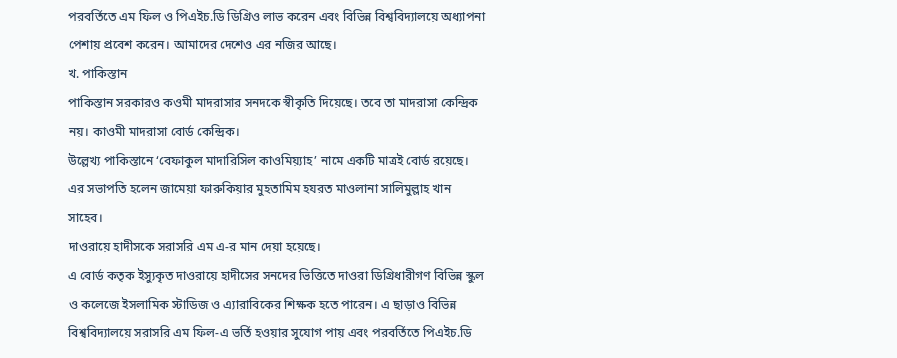পরবর্তিতে এম ফিল ও পিএইচ.ডি ডিগ্রিও লাভ করেন এবং বিভিন্ন বিশ্ববিদ্যালয়ে অধ্যাপনা পেশায় প্রবেশ করেন। আমাদের দেশেও এর নজির আছে।
খ. পাকিস্তান
পাকিস্তান সরকারও কওমী মাদরাসার সনদকে স্বীকৃতি দিয়েছে। তবে তা মাদরাসা কেন্দ্রিক নয়। কাওমী মাদরাসা বোর্ড কেন্দ্রিক।
উল্লেখ্য পাকিস্তানে ‘বেফাকুল মাদারিসিল কাওমিয়্যাহ’ নামে একটি মাত্রই বোর্ড রয়েছে। এর সভাপতি হলেন জামেয়া ফারুকিয়ার মুহতামিম হযরত মাওলানা সালিমুল্লাহ খান সাহেব।
দাওরায়ে হাদীসকে সরাসরি এম এ-র মান দেয়া হয়েছে।
এ বোর্ড কতৃক ইস্যুকৃত দাওরায়ে হাদীসের সনদের ভিত্তিতে দাওরা ডিগ্রিধারীগণ বিভিন্ন স্কুল ও কলেজে ইসলামিক স্টাডিজ ও এ্যারাবিকের শিক্ষক হতে পারেন। এ ছাড়াও বিভিন্ন বিশ্ববিদ্যালয়ে সরাসরি এম ফিল-এ ভর্তি হওয়ার সুযোগ পায় এবং পরবর্তিতে পিএইচ.ডি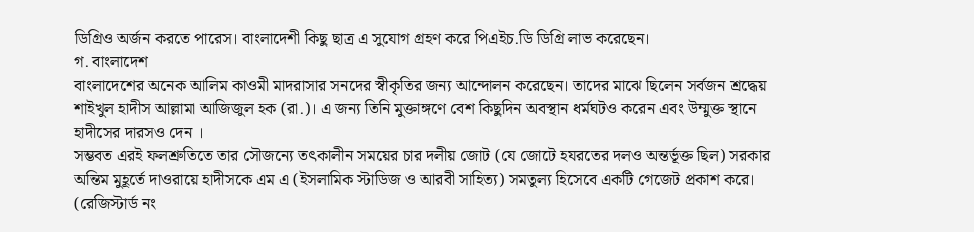ডিগ্রিও অর্জন করতে পারেস। বাংলাদেশী কিছু ছাত্র এ সুযোগ গ্রহণ করে পিএইচ.ডি ডিগ্রি লাভ করেছেন।
গ. বাংলাদেশ
বাংলাদেশের অনেক আলিম কাওমী মাদরাসার সনদের স্বীকৃতির জন্য আন্দোলন করেছেন। তাদের মাঝে ছিলেন সর্বজন শ্রদ্ধেয় শাইখুল হাদীস আল্লামা আজিজুল হক (রা.)। এ জন্য তিনি মুক্তাঙ্গণে বেশ কিছুদিন অবস্থান ধর্মঘটও করেন এবং উম্মুক্ত স্থানে হাদীসের দারসও দেন ।
সম্ভবত এরই ফলশ্রুতিতে তার সৌজন্যে তৎকালীন সময়ের চার দলীয় জোট (যে জোটে হযরতের দলও অন্তর্ভূক্ত ছিল) সরকার অন্তিম মুহূর্তে দাওরায়ে হাদীসকে এম এ (ইসলামিক স্টাডিজ ও আরবী সাহিত্য) সমতুল্য হিসেবে একটি গেজেট প্রকাশ করে। (রেজিস্টার্ড নং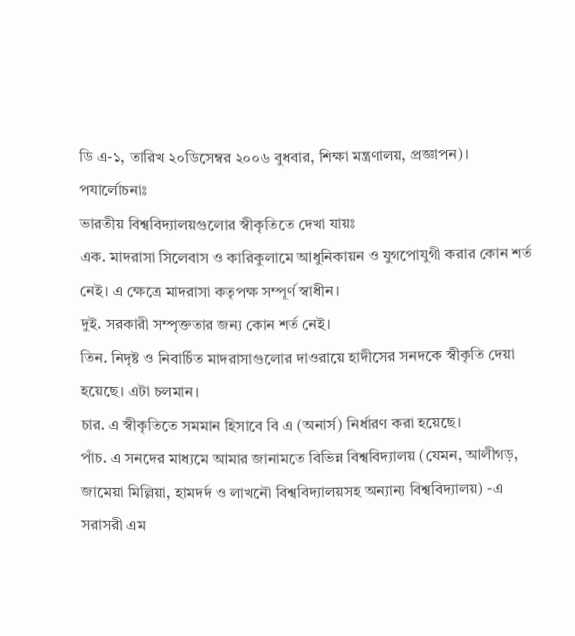ডি এ-১, তারিখ ২০ডিসেম্বর ২০০৬ বুধবার, শিক্ষা মন্ত্রণালয়, প্রজ্ঞাপন)।
পযার্লোচনাঃ
ভারতীয় বিশ্ববিদ্যালয়গুলোর স্বীকৃতিতে দেখা যায়ঃ
এক. মাদরাসা সিলেবাস ও কারিকুলামে আধুনিকায়ন ও যুগপোযুগী করার কোন শর্ত নেই। এ ক্ষেত্রে মাদরাসা কতৃপক্ষ সম্পূর্ণ স্বাধীন।
দুই. সরকারী সম্পৃক্ততার জন্য কোন শর্ত নেই।
তিন. নিদৃষ্ট ও নিবার্চিত মাদরাসাগুলোর দাওরায়ে হাদীসের সনদকে স্বীকৃতি দেয়া হয়েছে। এটা চলমান।
চার. এ স্বীকৃতিতে সমমান হিসাবে বি এ (অনার্স) নির্ধারণ করা হয়েছে।
পাঁচ. এ সনদের মাধ্যমে আমার জানামতে বিভিন্ন বিশ্ববিদ্যালয় (যেমন, আলীগড়, জামেয়া মিল্লিয়া, হামদর্দ ও লাখনৌ বিশ্ববিদ্যালয়সহ অন্যান্য বিশ্ববিদ্যালয়) -এ সরাসরী এম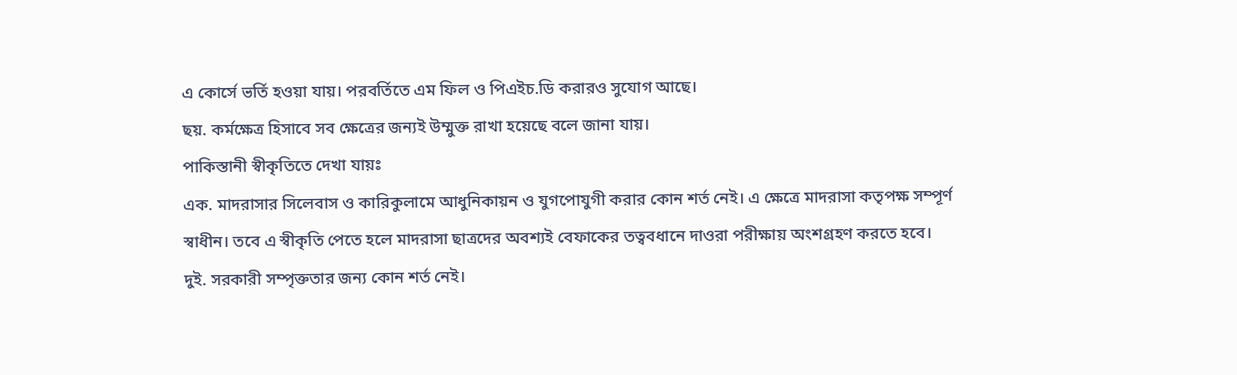এ কোর্সে ভর্তি হওয়া যায়। পরবর্তিতে এম ফিল ও পিএইচ.ডি করারও সুযোগ আছে।
ছয়. কর্মক্ষেত্র হিসাবে সব ক্ষেত্রের জন্যই উম্মুক্ত রাখা হয়েছে বলে জানা যায়।
পাকিস্তানী স্বীকৃতিতে দেখা যায়ঃ
এক. মাদরাসার সিলেবাস ও কারিকুলামে আধুনিকায়ন ও যুগপোযুগী করার কোন শর্ত নেই। এ ক্ষেত্রে মাদরাসা কতৃপক্ষ সম্পূর্ণ স্বাধীন। তবে এ স্বীকৃতি পেতে হলে মাদরাসা ছাত্রদের অবশ্যই বেফাকের তত্ববধানে দাওরা পরীক্ষায় অংশগ্রহণ করতে হবে।
দুই. সরকারী সম্পৃক্ততার জন্য কোন শর্ত নেই।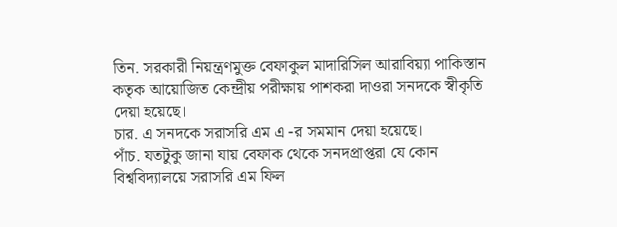তিন. সরকারী নিয়ন্ত্রণমুক্ত বেফাকুল মাদারিসিল আরাবিয়্যা পাকিস্তান কতৃক আয়োজিত কেন্দ্রীয় পরীক্ষায় পাশকরা দাওরা সনদকে স্বীকৃতি দেয়া হয়েছে।
চার. এ সনদকে সরাসরি এম এ -র সমমান দেয়া হয়েছে।
পাঁচ. যতটুকু জানা যায় বেফাক থেকে সনদপ্রাপ্তরা যে কোন বিশ্ববিদ্যালয়ে সরাসরি এম ফিল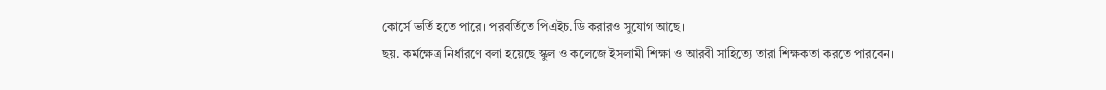কোর্সে ভর্তি হতে পারে। পরবর্তিতে পিএইচ.ডি করারও সুযোগ আছে।
ছয়. কর্মক্ষেত্র নির্ধারণে বলা হয়েছে স্কুল ও কলেজে ইসলামী শিক্ষা ও আরবী সাহিত্যে তারা শিক্ষকতা করতে পারবেন।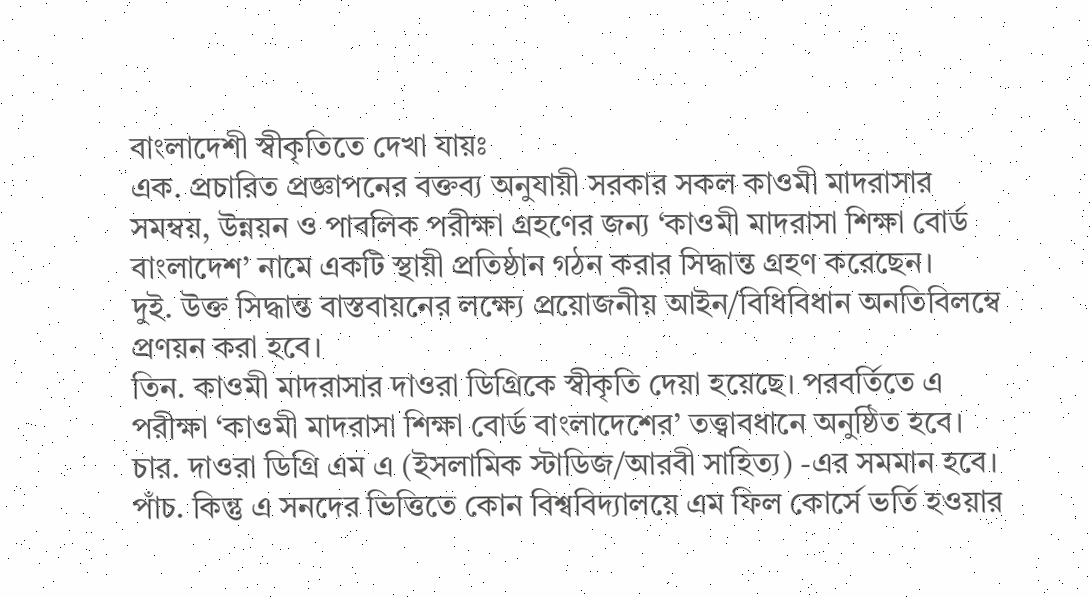বাংলাদেশী স্বীকৃতিতে দেখা যায়ঃ
এক. প্রচারিত প্রজ্ঞাপনের বক্তব্য অনুযায়ী সরকার সকল কাওমী মাদরাসার সমম্বয়, উন্নয়ন ও পাবলিক পরীক্ষা গ্রহণের জন্য ‘কাওমী মাদরাসা শিক্ষা বোর্ড বাংলাদেশ’ নামে একটি স্থায়ী প্রতিষ্ঠান গঠন করার সিদ্ধান্ত গ্রহণ করেছেন।
দুই. উক্ত সিদ্ধান্ত বাস্তবায়নের লক্ষ্যে প্রয়োজনীয় আইন/বিধিবিধান অনতিবিলম্বে প্রণয়ন করা হবে।
তিন. কাওমী মাদরাসার দাওরা ডিগ্রিকে স্বীকৃতি দেয়া হয়েছে। পরবর্তিতে এ পরীক্ষা ‘কাওমী মাদরাসা শিক্ষা বোর্ড বাংলাদেশের’ তত্ত্বাবধানে অনুষ্ঠিত হবে।
চার. দাওরা ডিগ্রি এম এ (ইসলামিক স্টাডিজ/আরবী সাহিত্য) -এর সমমান হবে।
পাঁচ. কিন্তু এ সনদের ভিত্তিতে কোন বিশ্ববিদ্যালয়ে এম ফিল কোর্সে ভর্তি হওয়ার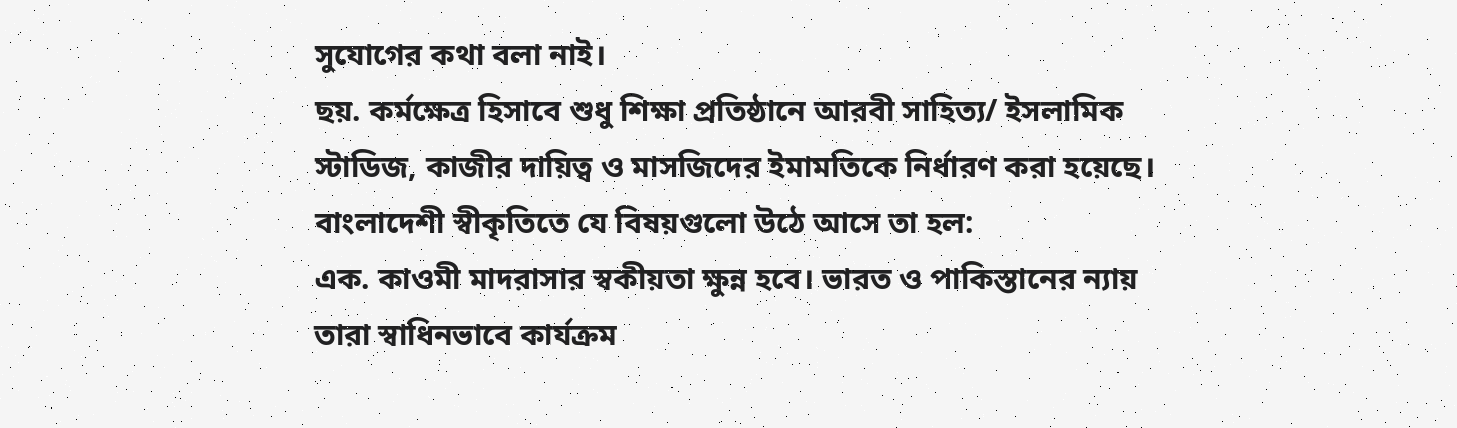সুযোগের কথা বলা নাই।
ছয়. কর্মক্ষেত্র হিসাবে শুধু শিক্ষা প্রতিষ্ঠানে আরবী সাহিত্য/ ইসলামিক স্টাডিজ, কাজীর দায়িত্ব ও মাসজিদের ইমামতিকে নির্ধারণ করা হয়েছে।
বাংলাদেশী স্বীকৃতিতে যে বিষয়গুলো উঠে আসে তা হল:
এক. কাওমী মাদরাসার স্বকীয়তা ক্ষুন্ন হবে। ভারত ও পাকিস্তানের ন্যায় তারা স্বাধিনভাবে কার্যক্রম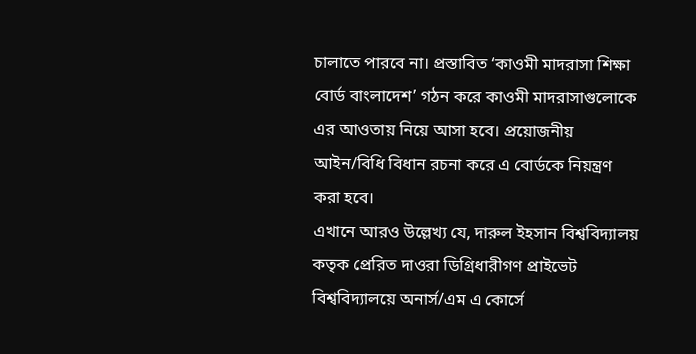চালাতে পারবে না। প্রস্তাবিত ‘কাওমী মাদরাসা শিক্ষা বোর্ড বাংলাদেশ’ গঠন করে কাওমী মাদরাসাগুলোকে এর আওতায় নিয়ে আসা হবে। প্রয়োজনীয় আইন/বিধি বিধান রচনা করে এ বোর্ডকে নিয়ন্ত্রণ করা হবে।
এখানে আরও উল্লেখ্য যে, দারুল ইহসান বিশ্ববিদ্যালয় কতৃক প্রেরিত দাওরা ডিগ্রিধারীগণ প্রাইভেট বিশ্ববিদ্যালয়ে অনার্স/এম এ কোর্সে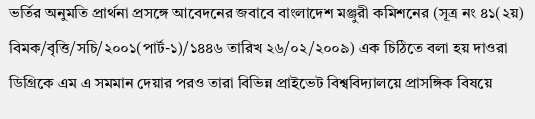ভর্তির অনুমতি প্রার্থনা প্রসঙ্গে আবেদনের জবাবে বাংলাদেশ মঞ্জুরী কমিশনের (সূত্র নং ৪১(২য়) বিমক/বৃত্তি/সচি/২০০১(পার্ট-১)/১৪৪৬ তারিখ ২৬/০২/২০০৯) এক চিঠিতে বলা হয় দাওরা ডিগ্রিকে এম এ সমমান দেয়ার পরও তারা বিভিন্ন প্রাইভেট বিশ্ববিদ্যালয়ে প্রাসঙ্গিক বিষয়ে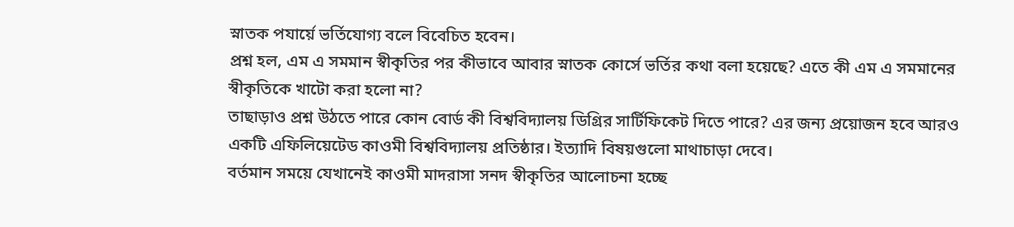স্নাতক পযার্য়ে ভর্তিযোগ্য বলে বিবেচিত হবেন।
প্রশ্ন হল, এম এ সমমান স্বীকৃতির পর কীভাবে আবার স্নাতক কোর্সে ভর্তির কথা বলা হয়েছে? এতে কী এম এ সমমানের স্বীকৃতিকে খাটো করা হলো না?
তাছাড়াও প্রশ্ন উঠতে পারে কোন বোর্ড কী বিশ্ববিদ্যালয় ডিগ্রির সার্টিফিকেট দিতে পারে? এর জন্য প্রয়োজন হবে আরও একটি এফিলিয়েটেড কাওমী বিশ্ববিদ্যালয় প্রতিষ্ঠার। ইত্যাদি বিষয়গুলো মাথাচাড়া দেবে।
বর্তমান সময়ে যেখানেই কাওমী মাদরাসা সনদ স্বীকৃতির আলোচনা হচ্ছে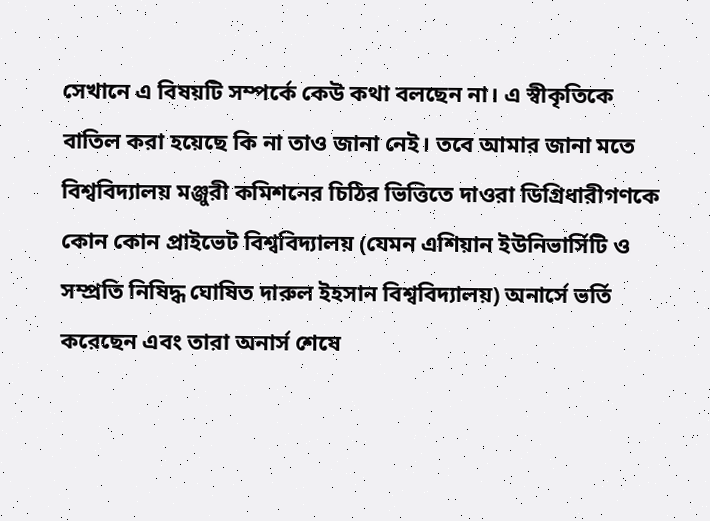সেখানে এ বিষয়টি সম্পর্কে কেউ কথা বলছেন না। এ স্বীকৃতিকে বাতিল করা হয়েছে কি না তাও জানা নেই। তবে আমার জানা মতে বিশ্ববিদ্যালয় মঞ্জুরী কমিশনের চিঠির ভিত্তিতে দাওরা ডিগ্রিধারীগণকে কোন কোন প্রাইভেট বিশ্ববিদ্যালয় (যেমন এশিয়ান ইউনিভার্সিটি ও সম্প্রতি নিষিদ্ধ ঘোষিত দারুল ইহসান বিশ্ববিদ্যালয়) অনার্সে ভর্তি করেছেন এবং তারা অনার্স শেষে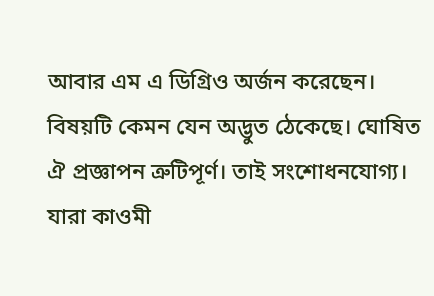আবার এম এ ডিগ্রিও অর্জন করেছেন। বিষয়টি কেমন যেন অদ্ভুত ঠেকেছে। ঘোষিত ঐ প্রজ্ঞাপন ত্রুটিপূর্ণ। তাই সংশোধনযোগ্য।
যারা কাওমী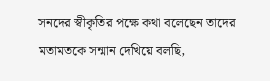সনদের স্বীকৃতির পক্ষে কথা বলেছেন তাদের মতামতকে সন্মান দেখিয়ে বলছি,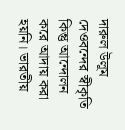দারুল উলূম দেওবন্দের স্বীকৃতি কিন্তু আন্দোলন করে আদায় করা হয়নি। ভারতীয়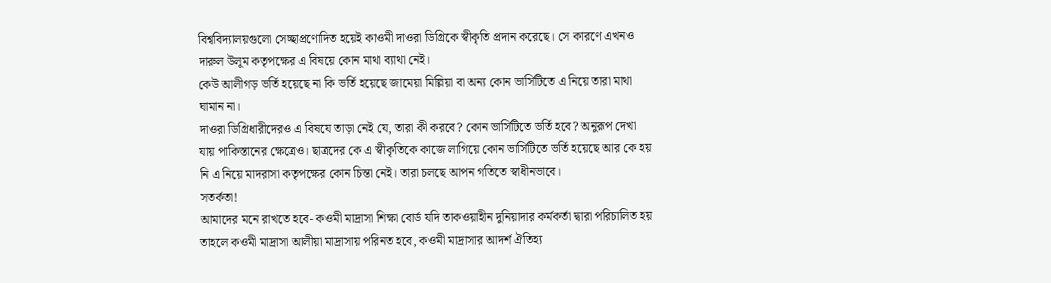বিশ্ববিদ্যালয়গুলো সেচ্ছাপ্রণোদিত হয়েই কাওমী দাওরা ডিগ্রিকে স্বীকৃতি প্রদান করেছে। সে কারণে এখনও দারুল উলূম কতৃপক্ষের এ বিষয়ে কোন মাথা ব্যাথা নেই।
কেউ আলীগড় ভর্তি হয়েছে না কি ভর্তি হয়েছে জামেয়া মিল্লিয়া বা অন্য কোন ভার্সিটিতে এ নিয়ে তারা মাথা ঘামান না।
দাওরা ডিগ্রিধারীদেরও এ বিষযে তাড়া নেই যে, তারা কী করবে? কোন ভার্সিটিতে ভর্তি হবে? অনুরূপ দেখা যায় পাকিস্তানের ক্ষেত্রেও। ছাত্রদের কে এ স্বীকৃতিকে কাজে লাগিয়ে কোন ভার্সিটিতে ভর্তি হয়েছে আর কে হয় নি এ নিয়ে মাদরাসা কতৃপক্ষের কোন চিন্তা নেই। তারা চলছে আপন গতিতে স্বাধীনভাবে।
সতর্কতা!
আমাদের মনে রাখতে হবে- কওমী মাদ্রাসা শিক্ষা বোর্ড যদি তাকওয়াহীন দুনিয়াদার কর্মকর্তা দ্বারা পরিচালিত হয় তাহলে কওমী মাদ্রাসা আলীয়া মাদ্রাসায় পরিনত হবে, কওমী মাদ্রাসার আদর্শ ঐতিহ্য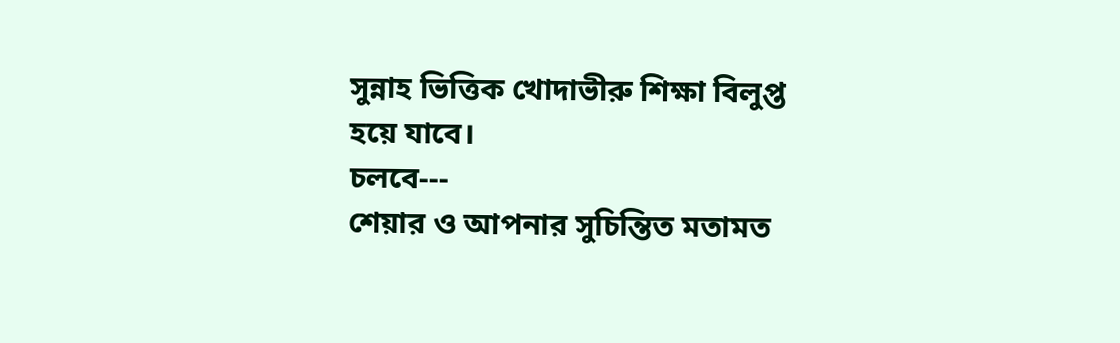সুন্নাহ ভিত্তিক খোদাভীরু শিক্ষা বিলুপ্ত হয়ে যাবে।
চলবে---
শেয়ার ও আপনার সুচিন্তিত মতামত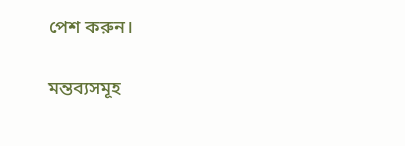পেশ করুন।

মন্তব্যসমূহ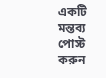একটি মন্তব্য পোস্ট করুন